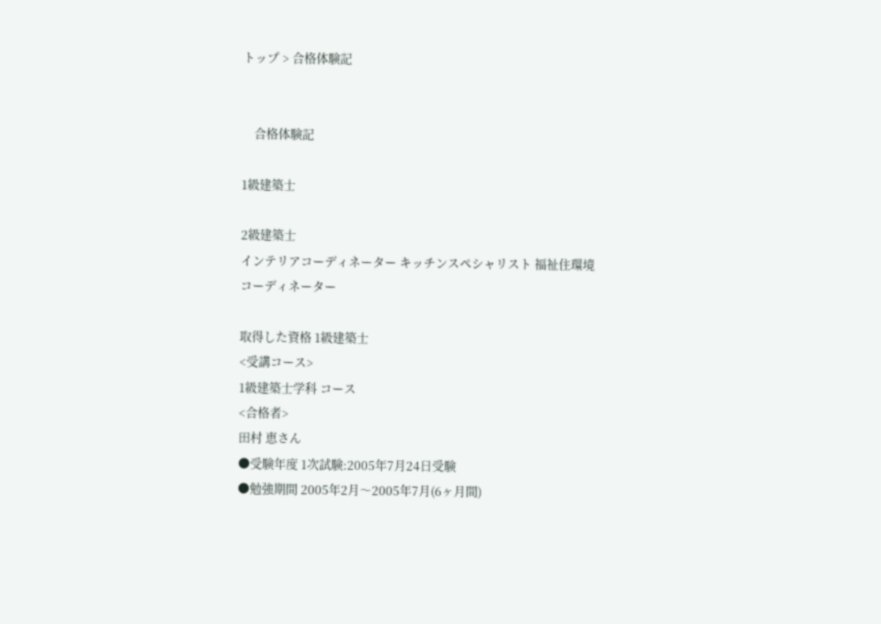トップ > 合格体験記


    合格体験記

1級建築士

2級建築士
インテリアコーディネーター キッチンスペシャリスト 福祉住環境コーディネーター

取得した資格 1級建築士
<受講コース>
1級建築士学科 コース
<合格者>
田村 恵さん
●受験年度 1次試験:2005年7月24日受験
●勉強期間 2005年2月〜2005年7月(6ヶ月間)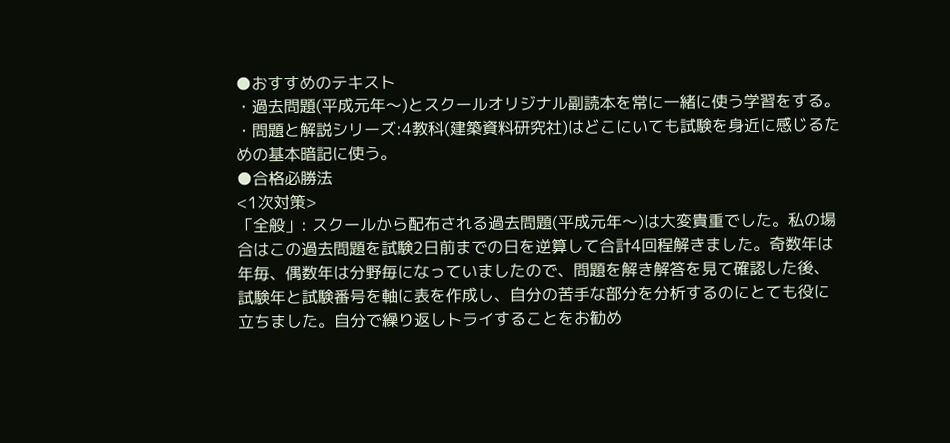●おすすめのテキスト
・過去問題(平成元年〜)とスクールオリジナル副読本を常に一緒に使う学習をする。
・問題と解説シリーズ:4教科(建築資料研究社)はどこにいても試験を身近に感じるための基本暗記に使う。
●合格必勝法
<1次対策>
「全般」: スクールから配布される過去問題(平成元年〜)は大変貴重でした。私の場合はこの過去問題を試験2日前までの日を逆算して合計4回程解きました。奇数年は年毎、偶数年は分野毎になっていましたので、問題を解き解答を見て確認した後、試験年と試験番号を軸に表を作成し、自分の苦手な部分を分析するのにとても役に立ちました。自分で繰り返しトライすることをお勧め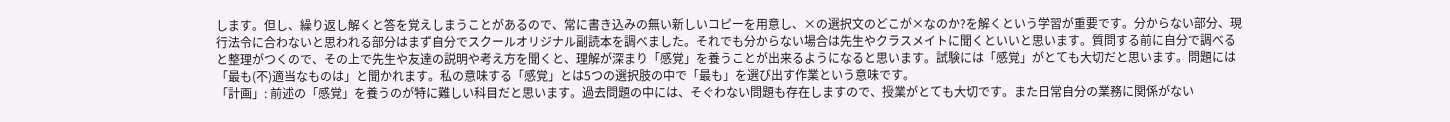します。但し、繰り返し解くと答を覚えしまうことがあるので、常に書き込みの無い新しいコピーを用意し、×の選択文のどこが×なのか?を解くという学習が重要です。分からない部分、現行法令に合わないと思われる部分はまず自分でスクールオリジナル副読本を調べました。それでも分からない場合は先生やクラスメイトに聞くといいと思います。質問する前に自分で調べると整理がつくので、その上で先生や友達の説明や考え方を聞くと、理解が深まり「感覚」を養うことが出来るようになると思います。試験には「感覚」がとても大切だと思います。問題には「最も(不)適当なものは」と聞かれます。私の意味する「感覚」とは5つの選択肢の中で「最も」を選び出す作業という意味です。
「計画」: 前述の「感覚」を養うのが特に難しい科目だと思います。過去問題の中には、そぐわない問題も存在しますので、授業がとても大切です。また日常自分の業務に関係がない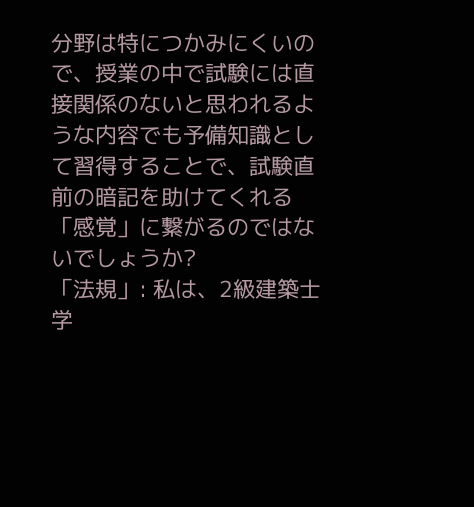分野は特につかみにくいので、授業の中で試験には直接関係のないと思われるような内容でも予備知識として習得することで、試験直前の暗記を助けてくれる「感覚」に繋がるのではないでしょうか?
「法規」: 私は、2級建築士学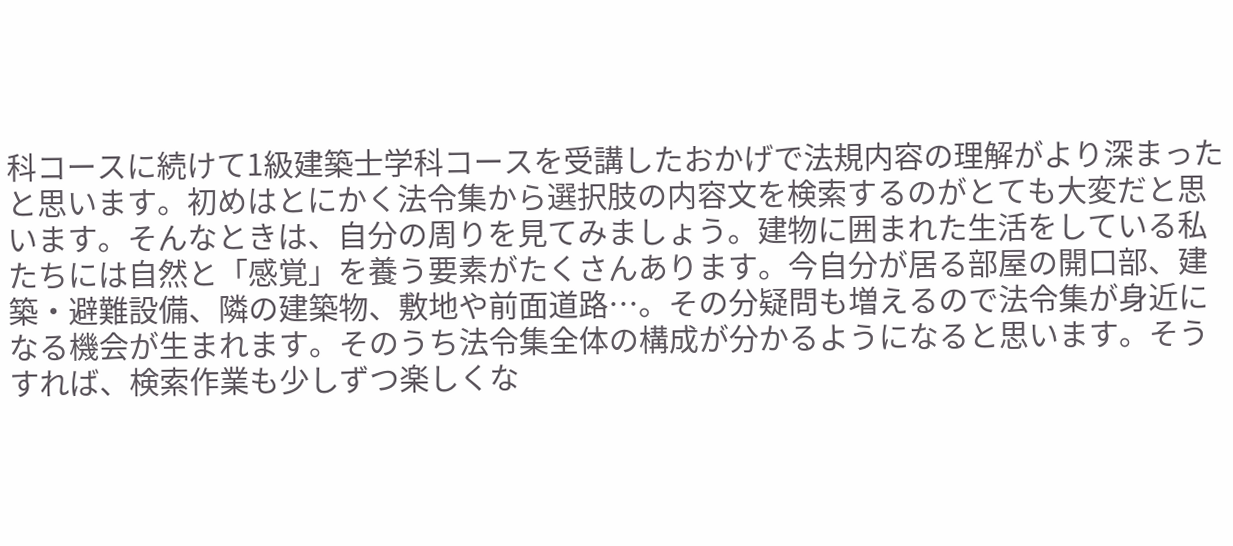科コースに続けて1級建築士学科コースを受講したおかげで法規内容の理解がより深まったと思います。初めはとにかく法令集から選択肢の内容文を検索するのがとても大変だと思います。そんなときは、自分の周りを見てみましょう。建物に囲まれた生活をしている私たちには自然と「感覚」を養う要素がたくさんあります。今自分が居る部屋の開口部、建築・避難設備、隣の建築物、敷地や前面道路…。その分疑問も増えるので法令集が身近になる機会が生まれます。そのうち法令集全体の構成が分かるようになると思います。そうすれば、検索作業も少しずつ楽しくな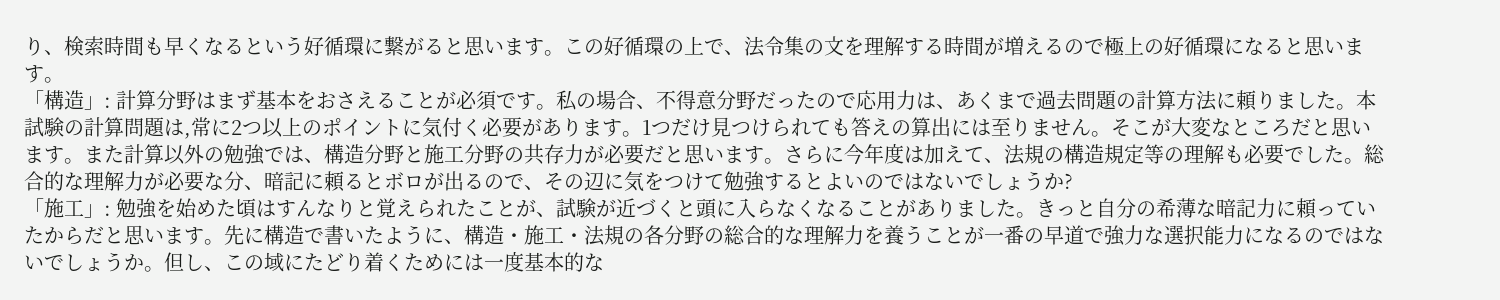り、検索時間も早くなるという好循環に繋がると思います。この好循環の上で、法令集の文を理解する時間が増えるので極上の好循環になると思います。
「構造」: 計算分野はまず基本をおさえることが必須です。私の場合、不得意分野だったので応用力は、あくまで過去問題の計算方法に頼りました。本試験の計算問題は,常に2つ以上のポイントに気付く必要があります。1つだけ見つけられても答えの算出には至りません。そこが大変なところだと思います。また計算以外の勉強では、構造分野と施工分野の共存力が必要だと思います。さらに今年度は加えて、法規の構造規定等の理解も必要でした。総合的な理解力が必要な分、暗記に頼るとボロが出るので、その辺に気をつけて勉強するとよいのではないでしょうか?
「施工」: 勉強を始めた頃はすんなりと覚えられたことが、試験が近づくと頭に入らなくなることがありました。きっと自分の希薄な暗記力に頼っていたからだと思います。先に構造で書いたように、構造・施工・法規の各分野の総合的な理解力を養うことが一番の早道で強力な選択能力になるのではないでしょうか。但し、この域にたどり着くためには一度基本的な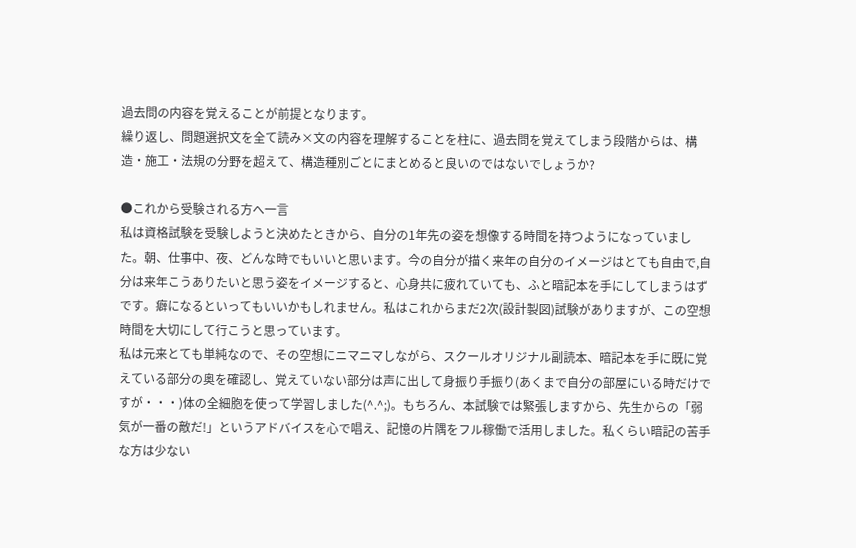過去問の内容を覚えることが前提となります。
繰り返し、問題選択文を全て読み×文の内容を理解することを柱に、過去問を覚えてしまう段階からは、構造・施工・法規の分野を超えて、構造種別ごとにまとめると良いのではないでしょうか?

●これから受験される方へ一言
私は資格試験を受験しようと決めたときから、自分の1年先の姿を想像する時間を持つようになっていました。朝、仕事中、夜、どんな時でもいいと思います。今の自分が描く来年の自分のイメージはとても自由で,自分は来年こうありたいと思う姿をイメージすると、心身共に疲れていても、ふと暗記本を手にしてしまうはずです。癖になるといってもいいかもしれません。私はこれからまだ2次(設計製図)試験がありますが、この空想時間を大切にして行こうと思っています。
私は元来とても単純なので、その空想にニマニマしながら、スクールオリジナル副読本、暗記本を手に既に覚えている部分の奥を確認し、覚えていない部分は声に出して身振り手振り(あくまで自分の部屋にいる時だけですが・・・)体の全細胞を使って学習しました(^.^;)。もちろん、本試験では緊張しますから、先生からの「弱気が一番の敵だ!」というアドバイスを心で唱え、記憶の片隅をフル稼働で活用しました。私くらい暗記の苦手な方は少ない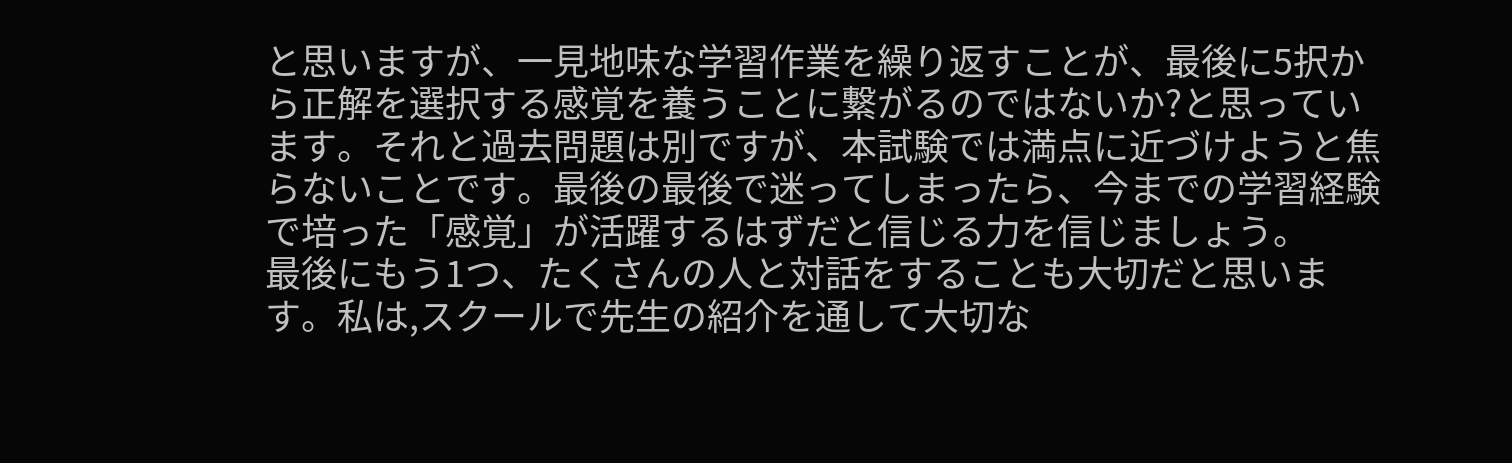と思いますが、一見地味な学習作業を繰り返すことが、最後に5択から正解を選択する感覚を養うことに繋がるのではないか?と思っています。それと過去問題は別ですが、本試験では満点に近づけようと焦らないことです。最後の最後で迷ってしまったら、今までの学習経験で培った「感覚」が活躍するはずだと信じる力を信じましょう。
最後にもう1つ、たくさんの人と対話をすることも大切だと思います。私は,スクールで先生の紹介を通して大切な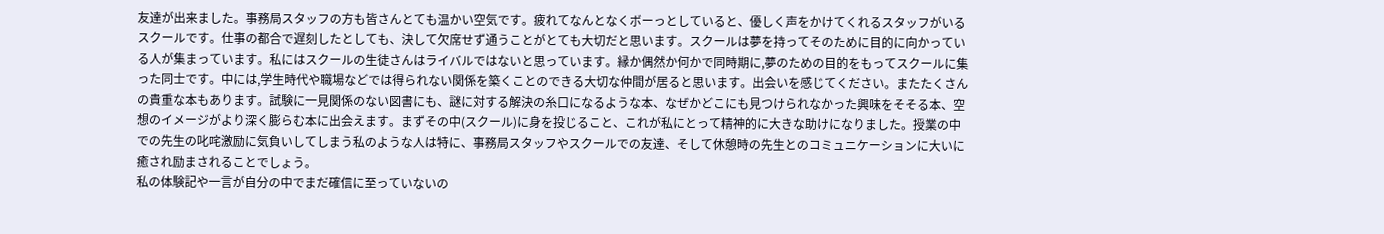友達が出来ました。事務局スタッフの方も皆さんとても温かい空気です。疲れてなんとなくボーっとしていると、優しく声をかけてくれるスタッフがいるスクールです。仕事の都合で遅刻したとしても、決して欠席せず通うことがとても大切だと思います。スクールは夢を持ってそのために目的に向かっている人が集まっています。私にはスクールの生徒さんはライバルではないと思っています。縁か偶然か何かで同時期に,夢のための目的をもってスクールに集った同士です。中には,学生時代や職場などでは得られない関係を築くことのできる大切な仲間が居ると思います。出会いを感じてください。またたくさんの貴重な本もあります。試験に一見関係のない図書にも、謎に対する解決の糸口になるような本、なぜかどこにも見つけられなかった興味をそそる本、空想のイメージがより深く膨らむ本に出会えます。まずその中(スクール)に身を投じること、これが私にとって精神的に大きな助けになりました。授業の中での先生の叱咤激励に気負いしてしまう私のような人は特に、事務局スタッフやスクールでの友達、そして休憩時の先生とのコミュニケーションに大いに癒され励まされることでしょう。
私の体験記や一言が自分の中でまだ確信に至っていないの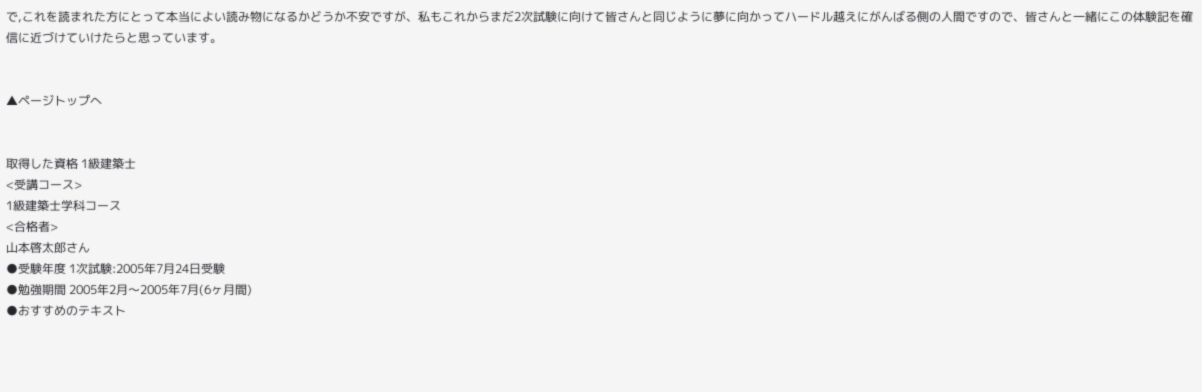で,これを読まれた方にとって本当によい読み物になるかどうか不安ですが、私もこれからまだ2次試験に向けて皆さんと同じように夢に向かってハードル越えにがんばる側の人間ですので、皆さんと一緒にこの体験記を確信に近づけていけたらと思っています。


▲ページトップへ


取得した資格 1級建築士
<受講コース>
1級建築士学科コース
<合格者>
山本啓太郎さん
●受験年度 1次試験:2005年7月24日受験
●勉強期間 2005年2月〜2005年7月(6ヶ月間)
●おすすめのテキスト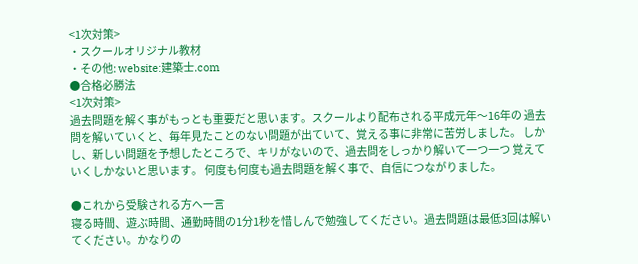<1次対策>
・スクールオリジナル教材
・その他: website:建築士.com
●合格必勝法
<1次対策>
過去問題を解く事がもっとも重要だと思います。スクールより配布される平成元年〜16年の 過去問を解いていくと、毎年見たことのない問題が出ていて、覚える事に非常に苦労しました。 しかし、新しい問題を予想したところで、キリがないので、過去問をしっかり解いて一つ一つ 覚えていくしかないと思います。 何度も何度も過去問題を解く事で、自信につながりました。

●これから受験される方へ一言
寝る時間、遊ぶ時間、通勤時間の1分1秒を惜しんで勉強してください。過去問題は最低3回は解いてください。かなりの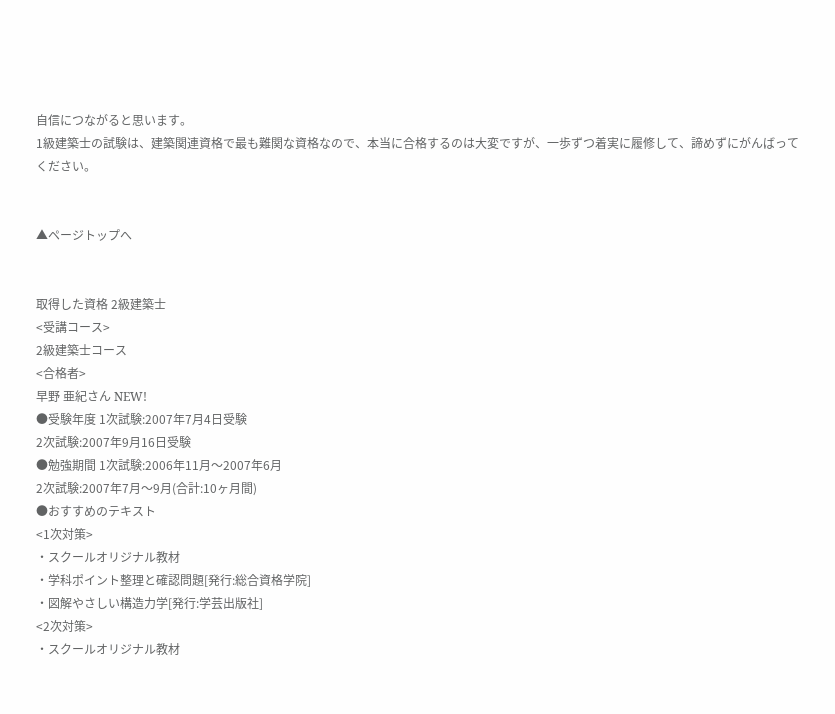自信につながると思います。
1級建築士の試験は、建築関連資格で最も難関な資格なので、本当に合格するのは大変ですが、一歩ずつ着実に履修して、諦めずにがんばってください。


▲ページトップへ


取得した資格 2級建築士
<受講コース>
2級建築士コース
<合格者>
早野 亜紀さん NEW!
●受験年度 1次試験:2007年7月4日受験
2次試験:2007年9月16日受験
●勉強期間 1次試験:2006年11月〜2007年6月
2次試験:2007年7月〜9月(合計:10ヶ月間)
●おすすめのテキスト
<1次対策>
・スクールオリジナル教材
・学科ポイント整理と確認問題[発行:総合資格学院]
・図解やさしい構造力学[発行:学芸出版社]
<2次対策>
・スクールオリジナル教材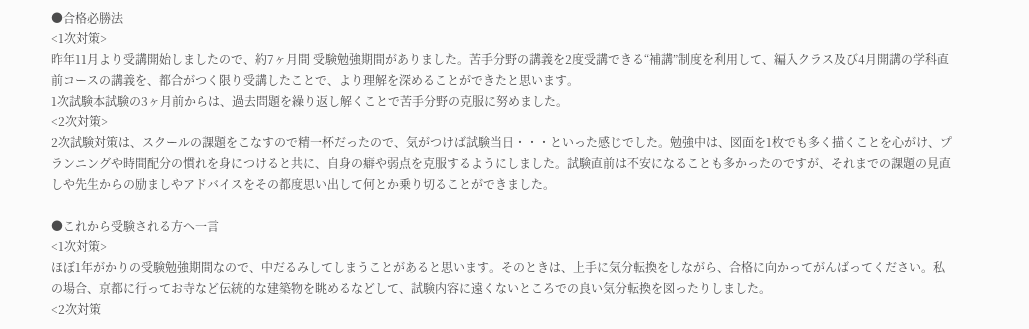●合格必勝法
<1次対策>
昨年11月より受講開始しましたので、約7ヶ月間 受験勉強期間がありました。苦手分野の講義を2度受講できる“補講”制度を利用して、編入クラス及び4月開講の学科直前コースの講義を、都合がつく限り受講したことで、より理解を深めることができたと思います。
1次試験本試験の3ヶ月前からは、過去問題を繰り返し解くことで苦手分野の克服に努めました。
<2次対策>
2次試験対策は、スクールの課題をこなすので精一杯だったので、気がつけば試験当日・・・といった感じでした。勉強中は、図面を1枚でも多く描くことを心がけ、プランニングや時間配分の慣れを身につけると共に、自身の癖や弱点を克服するようにしました。試験直前は不安になることも多かったのですが、それまでの課題の見直しや先生からの励ましやアドバイスをその都度思い出して何とか乗り切ることができました。

●これから受験される方へ一言
<1次対策>
ほぼ1年がかりの受験勉強期間なので、中だるみしてしまうことがあると思います。そのときは、上手に気分転換をしながら、合格に向かってがんばってください。私の場合、京都に行ってお寺など伝統的な建築物を眺めるなどして、試験内容に遠くないところでの良い気分転換を図ったりしました。
<2次対策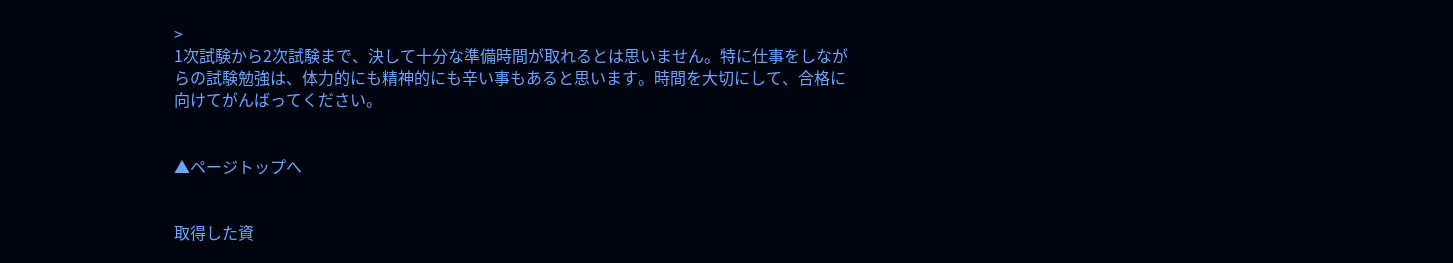>
1次試験から2次試験まで、決して十分な準備時間が取れるとは思いません。特に仕事をしながらの試験勉強は、体力的にも精神的にも辛い事もあると思います。時間を大切にして、合格に向けてがんばってください。


▲ページトップへ


取得した資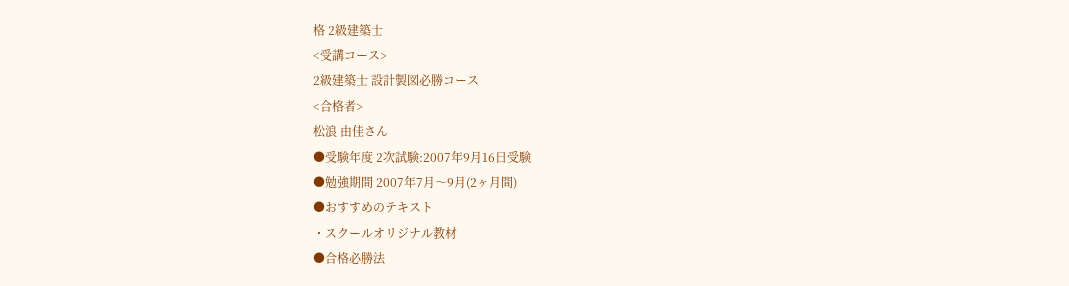格 2級建築士
<受講コース>
2級建築士 設計製図必勝コース
<合格者>
松浪 由佳さん
●受験年度 2次試験:2007年9月16日受験
●勉強期間 2007年7月〜9月(2ヶ月間)
●おすすめのテキスト
・スクールオリジナル教材
●合格必勝法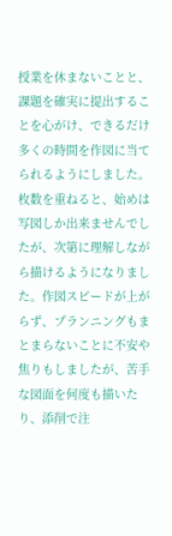授業を休まないことと、課題を確実に提出することを心がけ、できるだけ多くの時間を作図に当てられるようにしました。枚数を重ねると、始めは写図しか出来ませんでしたが、次第に理解しながら描けるようになりました。作図スピードが上がらず、プランニングもまとまらないことに不安や焦りもしましたが、苦手な図面を何度も描いたり、添削で注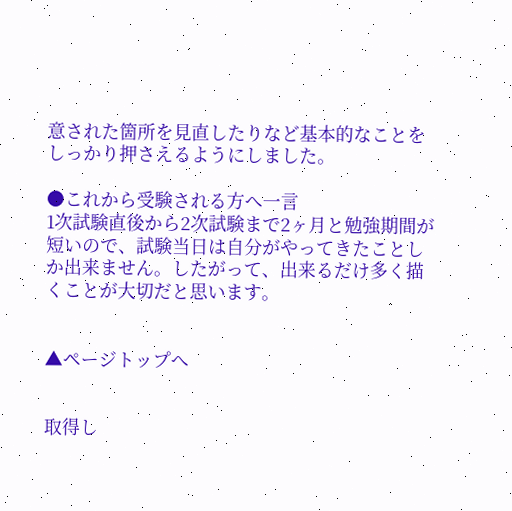意された箇所を見直したりなど基本的なことをしっかり押さえるようにしました。

●これから受験される方へ一言
1次試験直後から2次試験まで2ヶ月と勉強期間が短いので、試験当日は自分がやってきたことしか出来ません。したがって、出来るだけ多く描くことが大切だと思います。


▲ページトップへ


取得し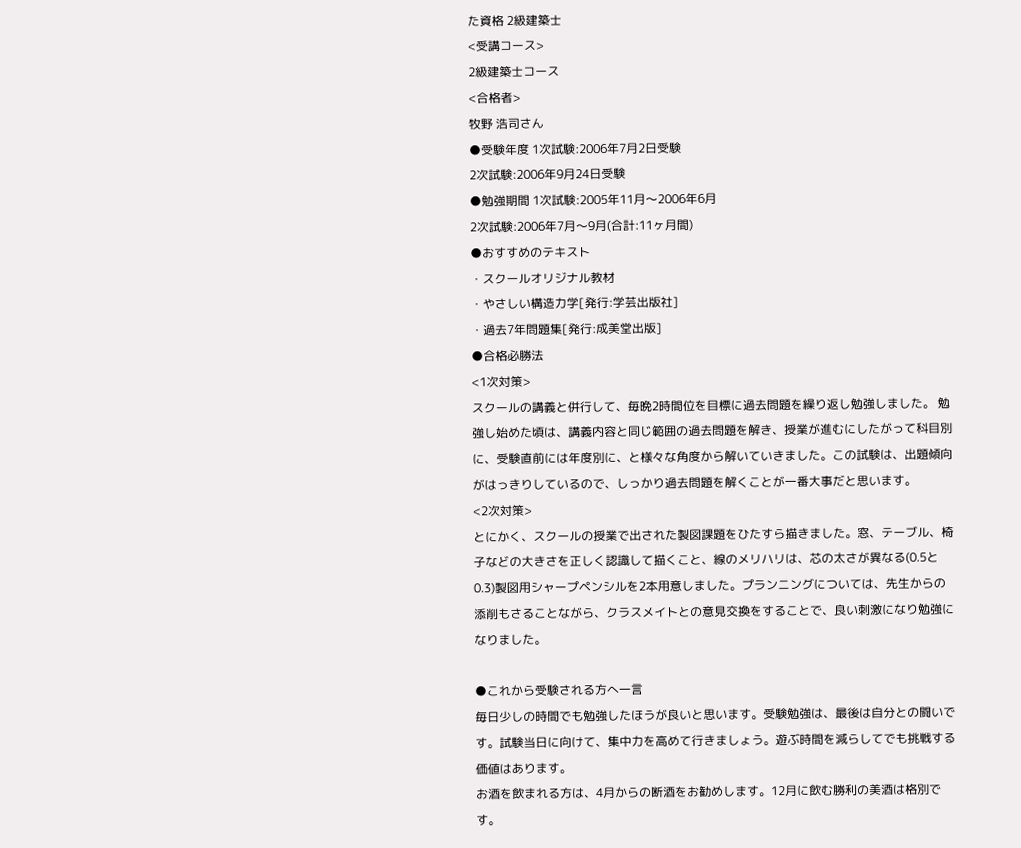た資格 2級建築士
<受講コース>
2級建築士コース
<合格者>
牧野 浩司さん
●受験年度 1次試験:2006年7月2日受験
2次試験:2006年9月24日受験
●勉強期間 1次試験:2005年11月〜2006年6月
2次試験:2006年7月〜9月(合計:11ヶ月間)
●おすすめのテキスト
・スクールオリジナル教材
・やさしい構造力学[発行:学芸出版社]
・過去7年問題集[発行:成美堂出版]
●合格必勝法
<1次対策>
スクールの講義と併行して、毎晩2時間位を目標に過去問題を繰り返し勉強しました。 勉強し始めた頃は、講義内容と同じ範囲の過去問題を解き、授業が進むにしたがって科目別に、受験直前には年度別に、と様々な角度から解いていきました。この試験は、出題傾向がはっきりしているので、しっかり過去問題を解くことが一番大事だと思います。
<2次対策>
とにかく、スクールの授業で出された製図課題をひたすら描きました。窓、テーブル、椅子などの大きさを正しく認識して描くこと、線のメリハリは、芯の太さが異なる(0.5と0.3)製図用シャープペンシルを2本用意しました。プランニングについては、先生からの添削もさることながら、クラスメイトとの意見交換をすることで、良い刺激になり勉強になりました。

●これから受験される方へ一言
毎日少しの時間でも勉強したほうが良いと思います。受験勉強は、最後は自分との闘いです。試験当日に向けて、集中力を高めて行きましょう。遊ぶ時間を減らしてでも挑戦する価値はあります。
お酒を飲まれる方は、4月からの断酒をお勧めします。12月に飲む勝利の美酒は格別です。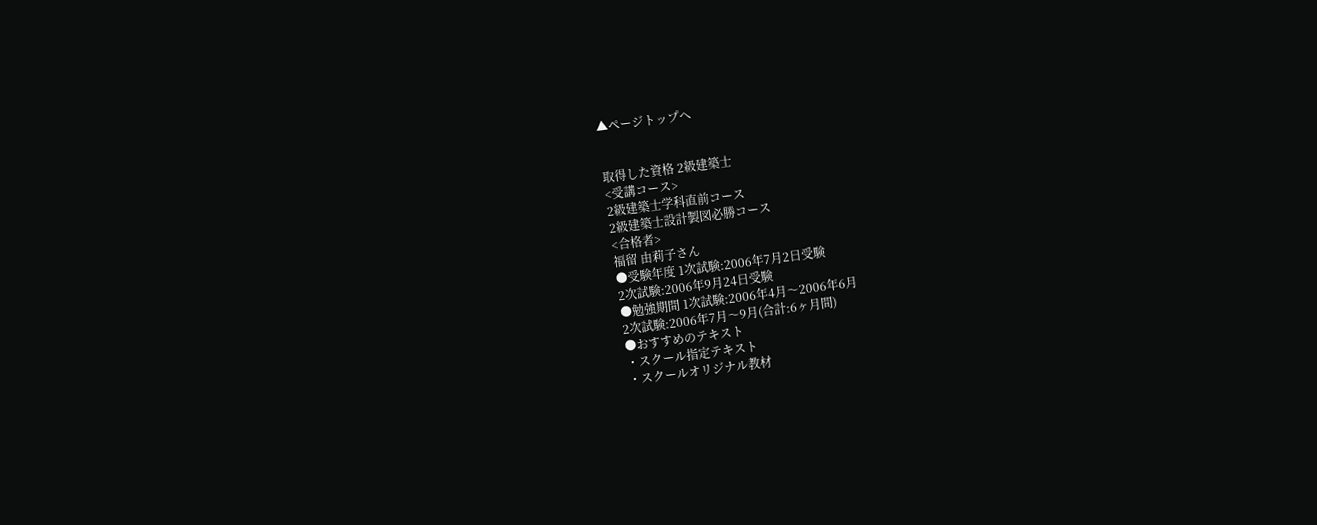▲ページトップへ


取得した資格 2級建築士
<受講コース>
2級建築士学科直前コース
2級建築士設計製図必勝コース
<合格者>
福留 由莉子さん
●受験年度 1次試験:2006年7月2日受験
2次試験:2006年9月24日受験
●勉強期間 1次試験:2006年4月〜2006年6月
2次試験:2006年7月〜9月(合計:6ヶ月間)
●おすすめのテキスト
・スクール指定テキスト
・スクールオリジナル教材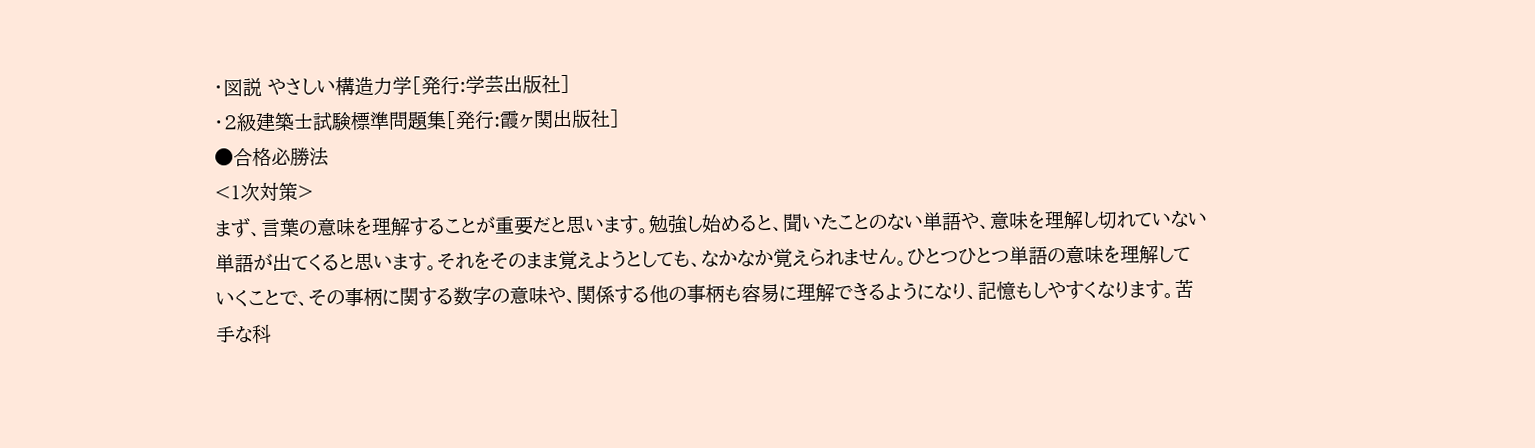・図説 やさしい構造力学[発行:学芸出版社]
・2級建築士試験標準問題集[発行:霞ヶ関出版社]
●合格必勝法
<1次対策>
まず、言葉の意味を理解することが重要だと思います。勉強し始めると、聞いたことのない単語や、意味を理解し切れていない単語が出てくると思います。それをそのまま覚えようとしても、なかなか覚えられません。ひとつひとつ単語の意味を理解していくことで、その事柄に関する数字の意味や、関係する他の事柄も容易に理解できるようになり、記憶もしやすくなります。苦手な科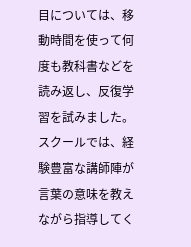目については、移動時間を使って何度も教科書などを読み返し、反復学習を試みました。
スクールでは、経験豊富な講師陣が言葉の意味を教えながら指導してく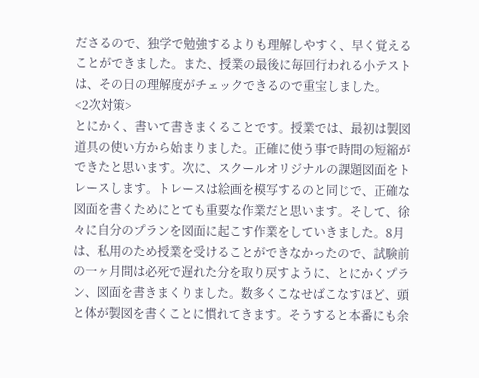ださるので、独学で勉強するよりも理解しやすく、早く覚えることができました。また、授業の最後に毎回行われる小テストは、その日の理解度がチェックできるので重宝しました。
<2次対策>
とにかく、書いて書きまくることです。授業では、最初は製図道具の使い方から始まりました。正確に使う事で時間の短縮ができたと思います。次に、スクールオリジナルの課題図面をトレースします。トレースは絵画を模写するのと同じで、正確な図面を書くためにとても重要な作業だと思います。そして、徐々に自分のプランを図面に起こす作業をしていきました。8月は、私用のため授業を受けることができなかったので、試験前の一ヶ月間は必死で遅れた分を取り戻すように、とにかくプラン、図面を書きまくりました。数多くこなせばこなすほど、頭と体が製図を書くことに慣れてきます。そうすると本番にも余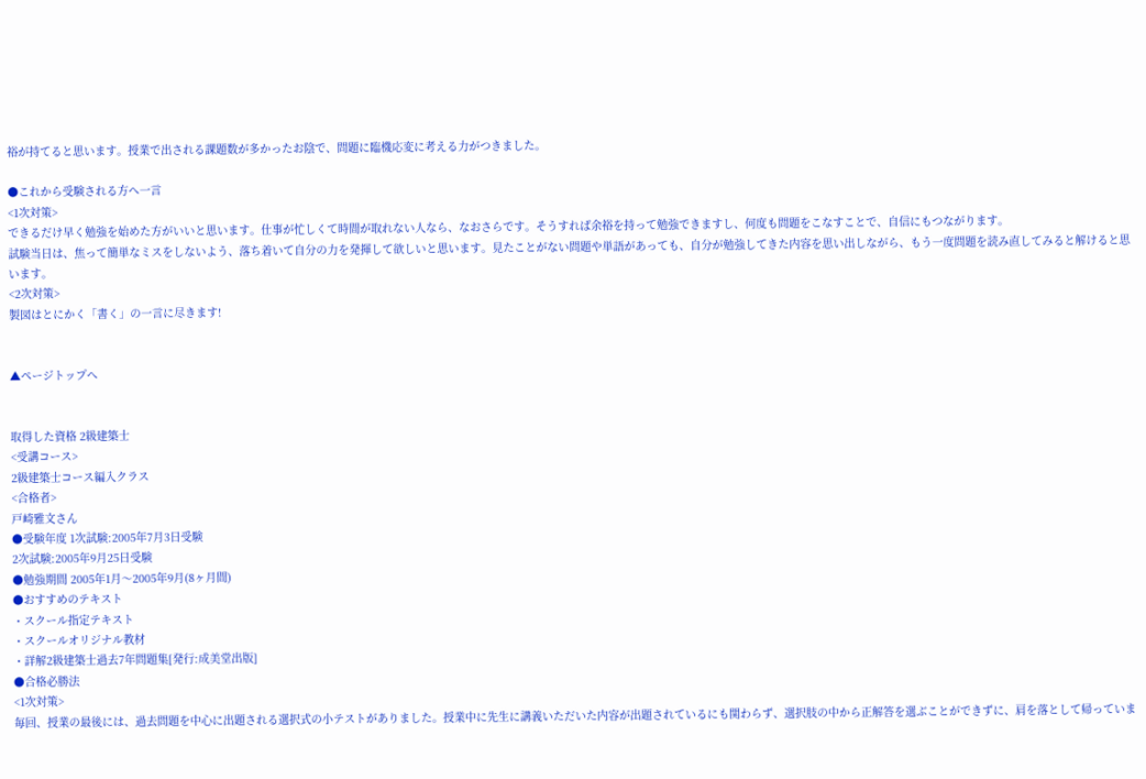裕が持てると思います。授業で出される課題数が多かったお陰で、問題に臨機応変に考える力がつきました。

●これから受験される方へ一言
<1次対策>
できるだけ早く勉強を始めた方がいいと思います。仕事が忙しくて時間が取れない人なら、なおさらです。そうすれば余裕を持って勉強できますし、何度も問題をこなすことで、自信にもつながります。
試験当日は、焦って簡単なミスをしないよう、落ち着いて自分の力を発揮して欲しいと思います。見たことがない問題や単語があっても、自分が勉強してきた内容を思い出しながら、もう一度問題を読み直してみると解けると思います。
<2次対策>
製図はとにかく「書く」の一言に尽きます!


▲ページトップへ


取得した資格 2級建築士
<受講コース>
2級建築士コース編入クラス
<合格者>
戸崎雅文さん
●受験年度 1次試験:2005年7月3日受験
2次試験:2005年9月25日受験
●勉強期間 2005年1月〜2005年9月(8ヶ月間)
●おすすめのテキスト
・スクール指定テキスト
・スクールオリジナル教材
・詳解2級建築士過去7年問題集[発行:成美堂出版]
●合格必勝法
<1次対策>
毎回、授業の最後には、過去問題を中心に出題される選択式の小テストがありました。授業中に先生に講義いただいた内容が出題されているにも関わらず、選択肢の中から正解答を選ぶことができずに、肩を落として帰っていま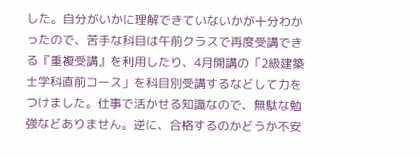した。自分がいかに理解できていないかが十分わかったので、苦手な科目は午前クラスで再度受講できる『重複受講』を利用したり、4月開講の「2級建築士学科直前コース」を科目別受講するなどして力をつけました。仕事で活かせる知識なので、無駄な勉強などありません。逆に、合格するのかどうか不安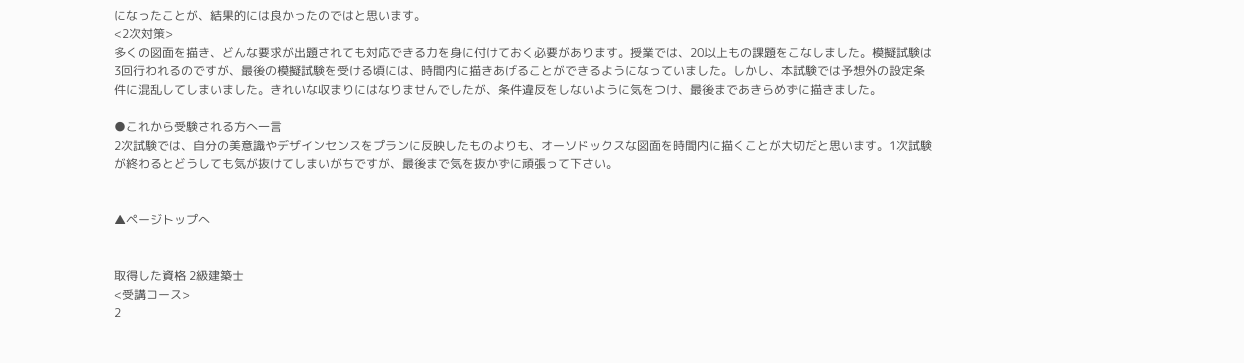になったことが、結果的には良かったのではと思います。
<2次対策>
多くの図面を描き、どんな要求が出題されても対応できる力を身に付けておく必要があります。授業では、20以上もの課題をこなしました。模擬試験は3回行われるのですが、最後の模擬試験を受ける頃には、時間内に描きあげることができるようになっていました。しかし、本試験では予想外の設定条件に混乱してしまいました。きれいな収まりにはなりませんでしたが、条件違反をしないように気をつけ、最後まであきらめずに描きました。

●これから受験される方へ一言
2次試験では、自分の美意識やデザインセンスをプランに反映したものよりも、オーソドックスな図面を時間内に描くことが大切だと思います。1次試験が終わるとどうしても気が抜けてしまいがちですが、最後まで気を抜かずに頑張って下さい。


▲ページトップへ


取得した資格 2級建築士
<受講コース>
2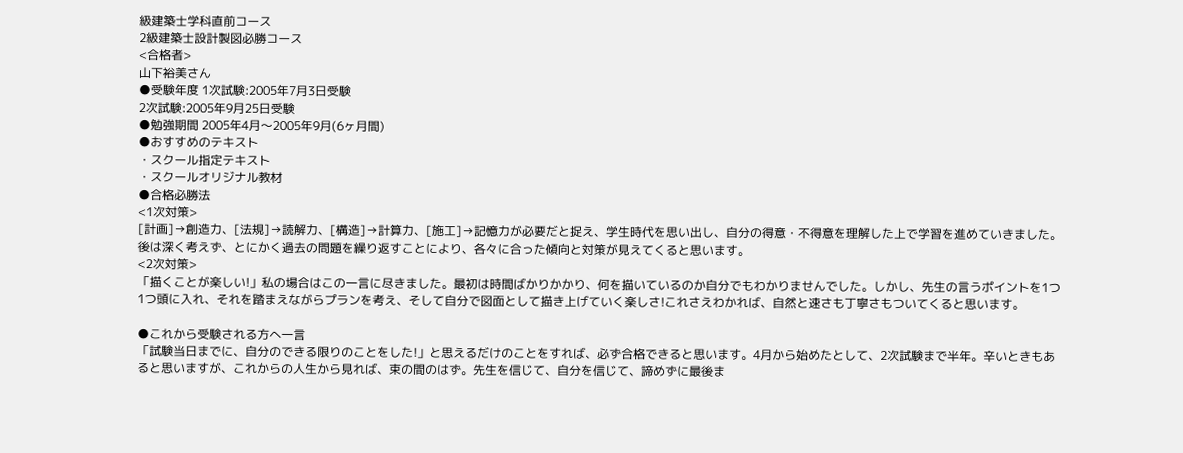級建築士学科直前コース
2級建築士設計製図必勝コース
<合格者>
山下裕美さん
●受験年度 1次試験:2005年7月3日受験
2次試験:2005年9月25日受験
●勉強期間 2005年4月〜2005年9月(6ヶ月間)
●おすすめのテキスト
・スクール指定テキスト
・スクールオリジナル教材
●合格必勝法
<1次対策>
[計画]→創造力、[法規]→読解力、[構造]→計算力、[施工]→記憶力が必要だと捉え、学生時代を思い出し、自分の得意・不得意を理解した上で学習を進めていきました。後は深く考えず、とにかく過去の問題を繰り返すことにより、各々に合った傾向と対策が見えてくると思います。
<2次対策>
「描くことが楽しい!」私の場合はこの一言に尽きました。最初は時間ばかりかかり、何を描いているのか自分でもわかりませんでした。しかし、先生の言うポイントを1つ1つ頭に入れ、それを踏まえながらプランを考え、そして自分で図面として描き上げていく楽しさ!これさえわかれば、自然と速さも丁寧さもついてくると思います。

●これから受験される方へ一言
「試験当日までに、自分のできる限りのことをした!」と思えるだけのことをすれば、必ず合格できると思います。4月から始めたとして、2次試験まで半年。辛いときもあると思いますが、これからの人生から見れば、束の間のはず。先生を信じて、自分を信じて、諦めずに最後ま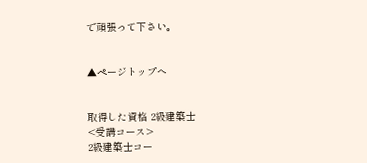で頑張って下さい。


▲ページトップへ


取得した資格 2級建築士
<受講コース>
2級建築士コー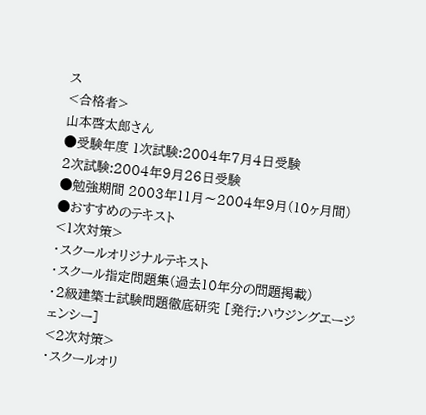ス
<合格者>
山本啓太郎さん
●受験年度 1次試験:2004年7月4日受験
2次試験:2004年9月26日受験
●勉強期間 2003年11月〜2004年9月(10ヶ月間)
●おすすめのテキスト
<1次対策>
・スクールオリジナルテキスト
・スクール指定問題集(過去10年分の問題掲載)
・2級建築士試験問題徹底研究 [発行:ハウジングエージェンシー]
<2次対策>
・スクールオリ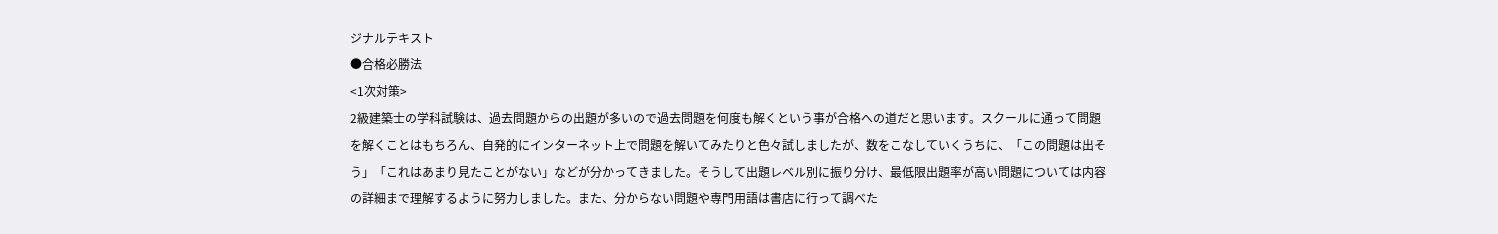ジナルテキスト
●合格必勝法
<1次対策>
2級建築士の学科試験は、過去問題からの出題が多いので過去問題を何度も解くという事が合格への道だと思います。スクールに通って問題を解くことはもちろん、自発的にインターネット上で問題を解いてみたりと色々試しましたが、数をこなしていくうちに、「この問題は出そう」「これはあまり見たことがない」などが分かってきました。そうして出題レベル別に振り分け、最低限出題率が高い問題については内容の詳細まで理解するように努力しました。また、分からない問題や専門用語は書店に行って調べた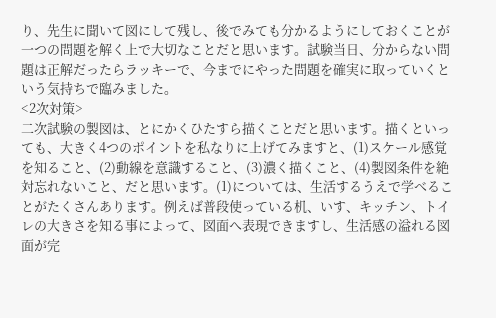り、先生に聞いて図にして残し、後でみても分かるようにしておくことが一つの問題を解く上で大切なことだと思います。試験当日、分からない問題は正解だったらラッキーで、今までにやった問題を確実に取っていくという気持ちで臨みました。
<2次対策>
二次試験の製図は、とにかくひたすら描くことだと思います。描くといっても、大きく4つのポイントを私なりに上げてみますと、(1)スケール感覚を知ること、(2)動線を意識すること、(3)濃く描くこと、(4)製図条件を絶対忘れないこと、だと思います。(1)については、生活するうえで学べることがたくさんあります。例えば普段使っている机、いす、キッチン、トイレの大きさを知る事によって、図面へ表現できますし、生活感の溢れる図面が完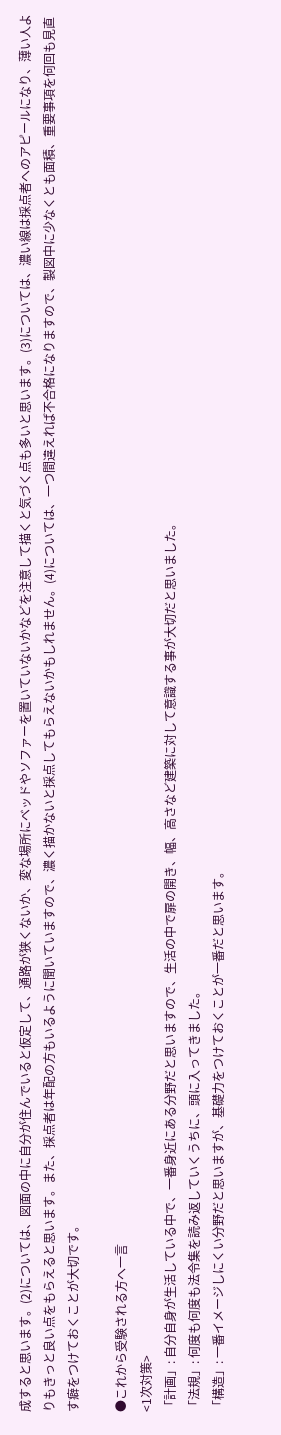成すると思います。(2)については、図面の中に自分が住んでいると仮定して、通路が狭くないか、変な場所にベッドやソファーを置いていないかなどを注意して描くと気づく点も多いと思います。(3)については、濃い線は採点者へのアピールになり、薄い人よりもきっと良い点をもらえると思います。また、採点者は年配の方もいるように聞いていますので、濃く描かないと採点してもらえないかもしれません。(4)については、一つ間違えれば不合格になりますので、製図中に少なくとも面積、重要事項を何回も見直す癖をつけておくことが大切です。

●これから受験される方へ一言
<1次対策>
「計画」: 自分自身が生活している中で、一番身近にある分野だと思いますので、生活の中で扉の開き、幅、高さなど建築に対して意識する事が大切だと思いました。
「法規」: 何度も何度も法令集を読み返していくうちに、頭に入ってきました。
「構造」: 一番イメージしにくい分野だと思いますが、基礎力をつけておくことが一番だと思います。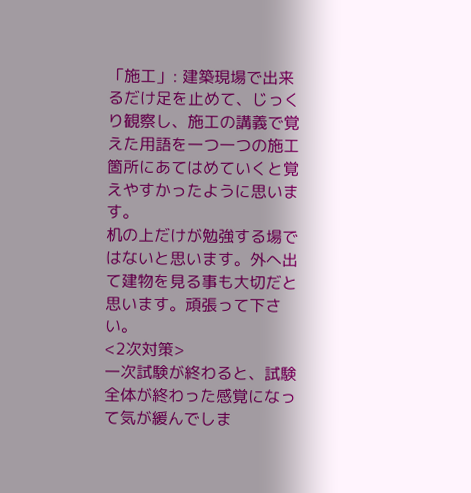「施工」: 建築現場で出来るだけ足を止めて、じっくり観察し、施工の講義で覚えた用語を一つ一つの施工箇所にあてはめていくと覚えやすかったように思います。
机の上だけが勉強する場ではないと思います。外へ出て建物を見る事も大切だと思います。頑張って下さい。
<2次対策>
一次試験が終わると、試験全体が終わった感覚になって気が緩んでしま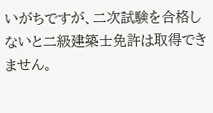いがちですが、二次試験を合格しないと二級建築士免許は取得できません。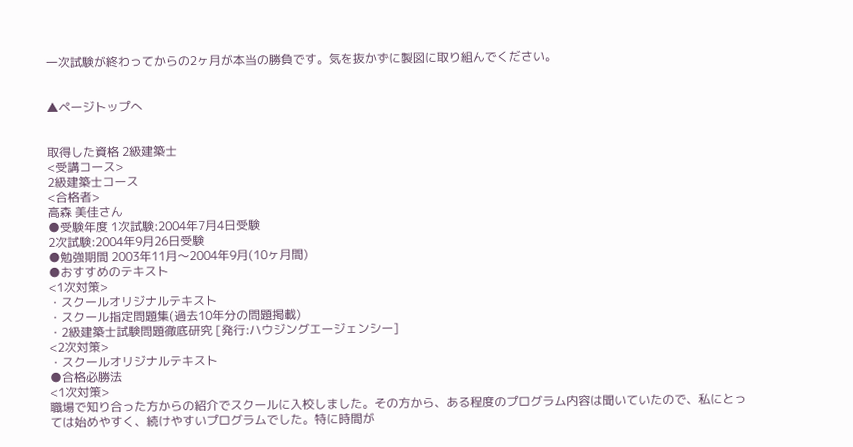一次試験が終わってからの2ヶ月が本当の勝負です。気を抜かずに製図に取り組んでください。


▲ページトップへ


取得した資格 2級建築士
<受講コース>
2級建築士コース
<合格者>
高森 美佳さん
●受験年度 1次試験:2004年7月4日受験
2次試験:2004年9月26日受験
●勉強期間 2003年11月〜2004年9月(10ヶ月間)
●おすすめのテキスト
<1次対策>
・スクールオリジナルテキスト
・スクール指定問題集(過去10年分の問題掲載)
・2級建築士試験問題徹底研究 [発行:ハウジングエージェンシー]
<2次対策>
・スクールオリジナルテキスト
●合格必勝法
<1次対策>
職場で知り合った方からの紹介でスクールに入校しました。その方から、ある程度のプログラム内容は聞いていたので、私にとっては始めやすく、続けやすいプログラムでした。特に時間が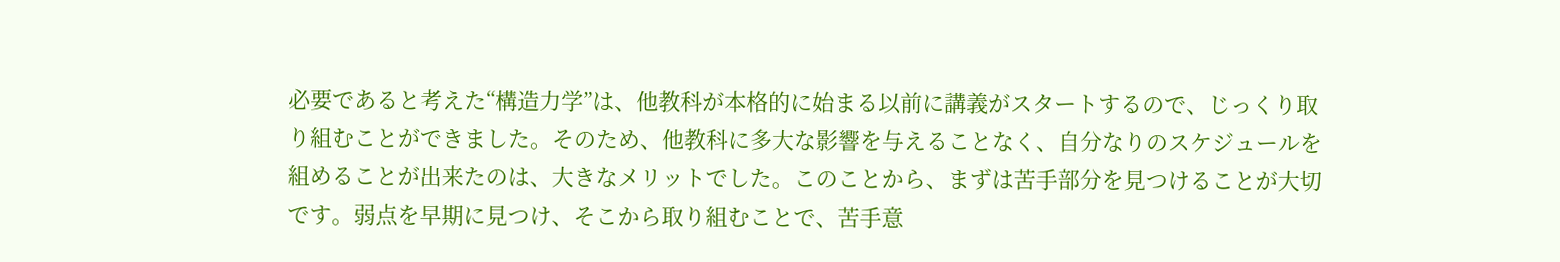必要であると考えた“構造力学”は、他教科が本格的に始まる以前に講義がスタートするので、じっくり取り組むことができました。そのため、他教科に多大な影響を与えることなく、自分なりのスケジュールを組めることが出来たのは、大きなメリットでした。このことから、まずは苦手部分を見つけることが大切です。弱点を早期に見つけ、そこから取り組むことで、苦手意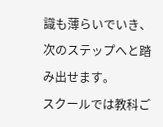識も薄らいでいき、次のステップへと踏み出せます。
スクールでは教科ご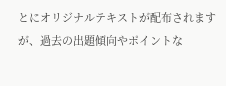とにオリジナルテキストが配布されますが、過去の出題傾向やポイントな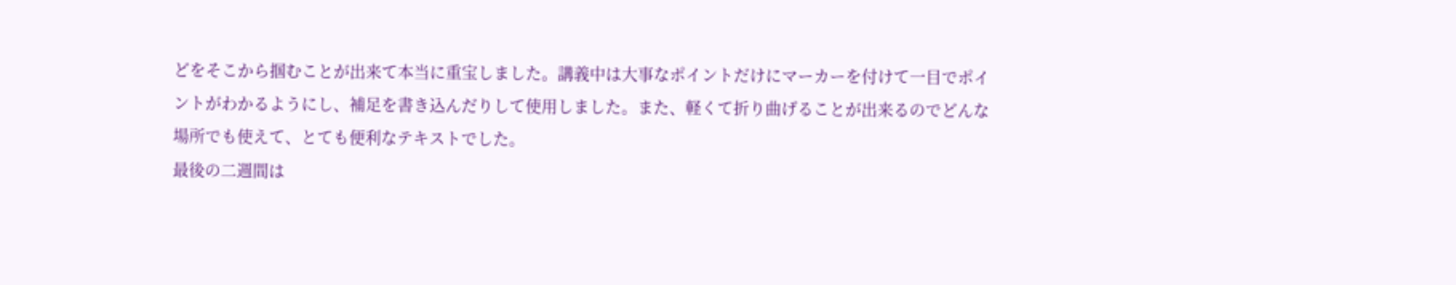どをそこから掴むことが出来て本当に重宝しました。講義中は大事なポイントだけにマーカーを付けて一目でポイントがわかるようにし、補足を書き込んだりして使用しました。また、軽くて折り曲げることが出来るのでどんな場所でも使えて、とても便利なテキストでした。
最後の二週間は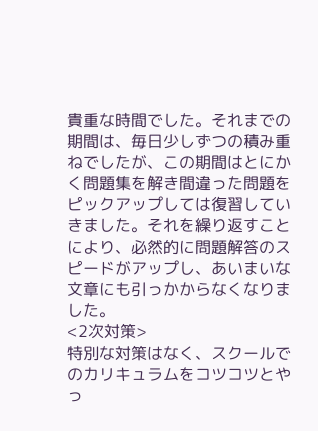貴重な時間でした。それまでの期間は、毎日少しずつの積み重ねでしたが、この期間はとにかく問題集を解き間違った問題をピックアップしては復習していきました。それを繰り返すことにより、必然的に問題解答のスピードがアップし、あいまいな文章にも引っかからなくなりました。
<2次対策>
特別な対策はなく、スクールでのカリキュラムをコツコツとやっ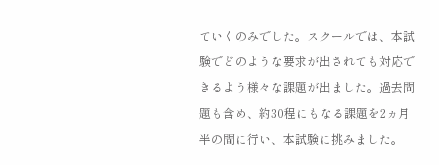ていくのみでした。スクールでは、本試験でどのような要求が出されても対応できるよう様々な課題が出ました。過去問題も含め、約30程にもなる課題を2ヵ月半の間に行い、本試験に挑みました。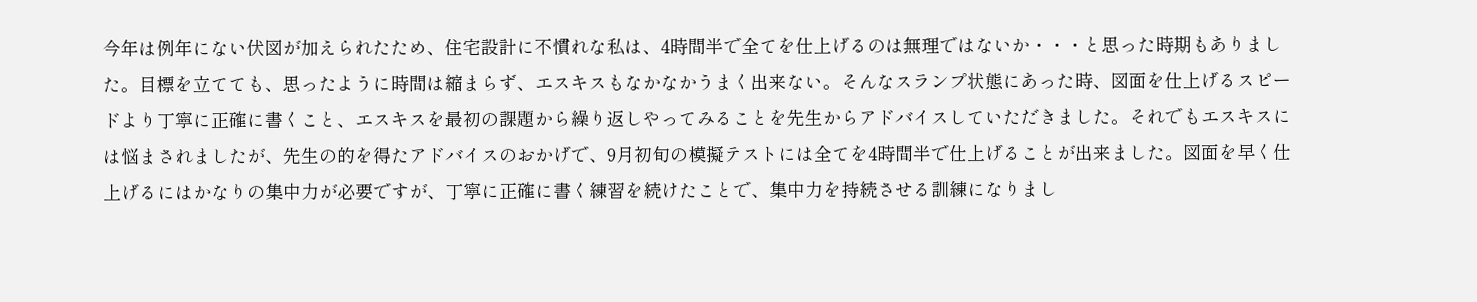今年は例年にない伏図が加えられたため、住宅設計に不慣れな私は、4時間半で全てを仕上げるのは無理ではないか・・・と思った時期もありました。目標を立てても、思ったように時間は縮まらず、エスキスもなかなかうまく出来ない。そんなスランプ状態にあった時、図面を仕上げるスピードより丁寧に正確に書くこと、エスキスを最初の課題から繰り返しやってみることを先生からアドバイスしていただきました。それでもエスキスには悩まされましたが、先生の的を得たアドバイスのおかげで、9月初旬の模擬テストには全てを4時間半で仕上げることが出来ました。図面を早く仕上げるにはかなりの集中力が必要ですが、丁寧に正確に書く練習を続けたことで、集中力を持続させる訓練になりまし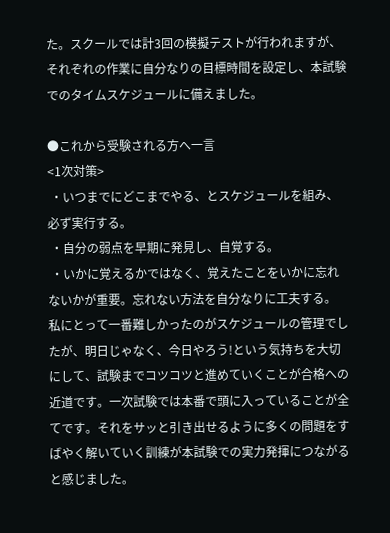た。スクールでは計3回の模擬テストが行われますが、それぞれの作業に自分なりの目標時間を設定し、本試験でのタイムスケジュールに備えました。

●これから受験される方へ一言
<1次対策>
 ・いつまでにどこまでやる、とスケジュールを組み、必ず実行する。
 ・自分の弱点を早期に発見し、自覚する。
 ・いかに覚えるかではなく、覚えたことをいかに忘れないかが重要。忘れない方法を自分なりに工夫する。
私にとって一番難しかったのがスケジュールの管理でしたが、明日じゃなく、今日やろう!という気持ちを大切にして、試験までコツコツと進めていくことが合格への近道です。一次試験では本番で頭に入っていることが全てです。それをサッと引き出せるように多くの問題をすばやく解いていく訓練が本試験での実力発揮につながると感じました。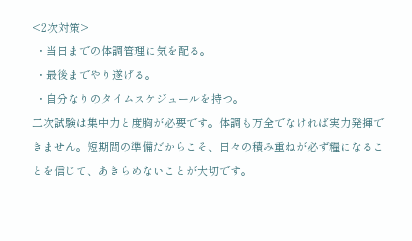<2次対策>
 ・当日までの体調管理に気を配る。
 ・最後までやり遂げる。
 ・自分なりのタイムスケジュールを持つ。
二次試験は集中力と度胸が必要です。体調も万全でなければ実力発揮できません。短期間の準備だからこそ、日々の積み重ねが必ず糧になることを信じて、あきらめないことが大切です。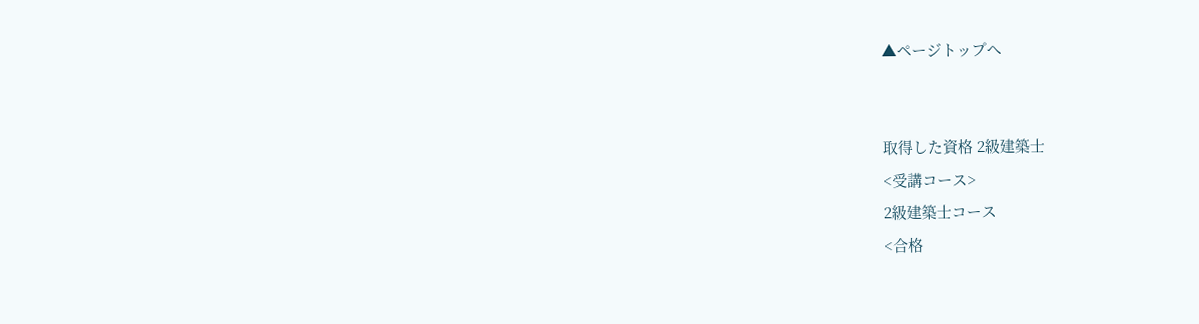▲ページトップへ


取得した資格 2級建築士
<受講コース>
2級建築士コース
<合格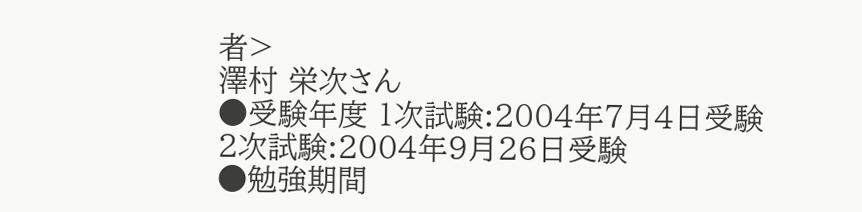者>
澤村 栄次さん
●受験年度 1次試験:2004年7月4日受験
2次試験:2004年9月26日受験
●勉強期間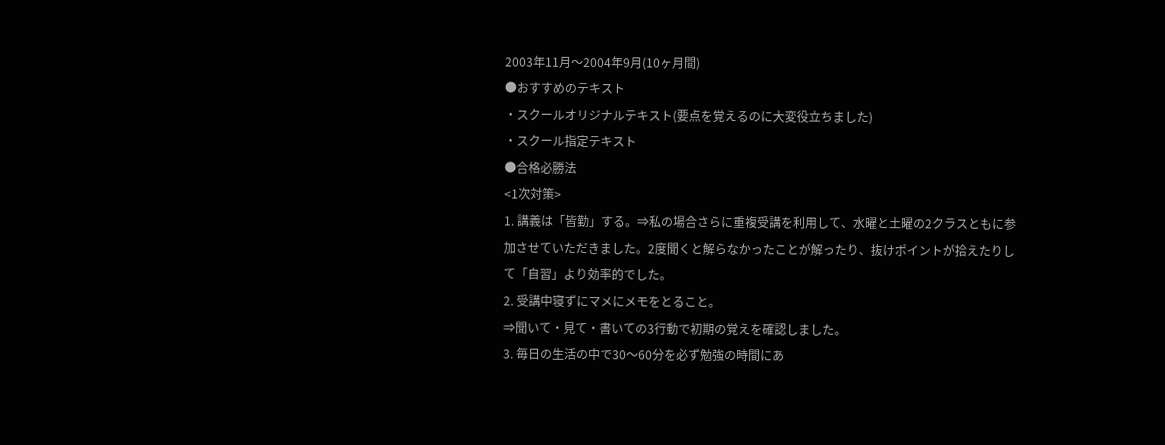2003年11月〜2004年9月(10ヶ月間)
●おすすめのテキスト
・スクールオリジナルテキスト(要点を覚えるのに大変役立ちました)
・スクール指定テキスト
●合格必勝法
<1次対策>
1. 講義は「皆勤」する。⇒私の場合さらに重複受講を利用して、水曜と土曜の2クラスともに参加させていただきました。2度聞くと解らなかったことが解ったり、抜けポイントが拾えたりして「自習」より効率的でした。
2. 受講中寝ずにマメにメモをとること。
⇒聞いて・見て・書いての3行動で初期の覚えを確認しました。
3. 毎日の生活の中で30〜60分を必ず勉強の時間にあ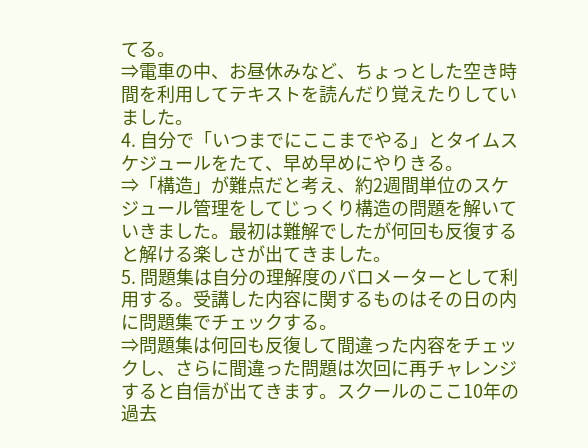てる。
⇒電車の中、お昼休みなど、ちょっとした空き時間を利用してテキストを読んだり覚えたりしていました。
4. 自分で「いつまでにここまでやる」とタイムスケジュールをたて、早め早めにやりきる。
⇒「構造」が難点だと考え、約2週間単位のスケジュール管理をしてじっくり構造の問題を解いていきました。最初は難解でしたが何回も反復すると解ける楽しさが出てきました。
5. 問題集は自分の理解度のバロメーターとして利用する。受講した内容に関するものはその日の内に問題集でチェックする。
⇒問題集は何回も反復して間違った内容をチェックし、さらに間違った問題は次回に再チャレンジすると自信が出てきます。スクールのここ10年の過去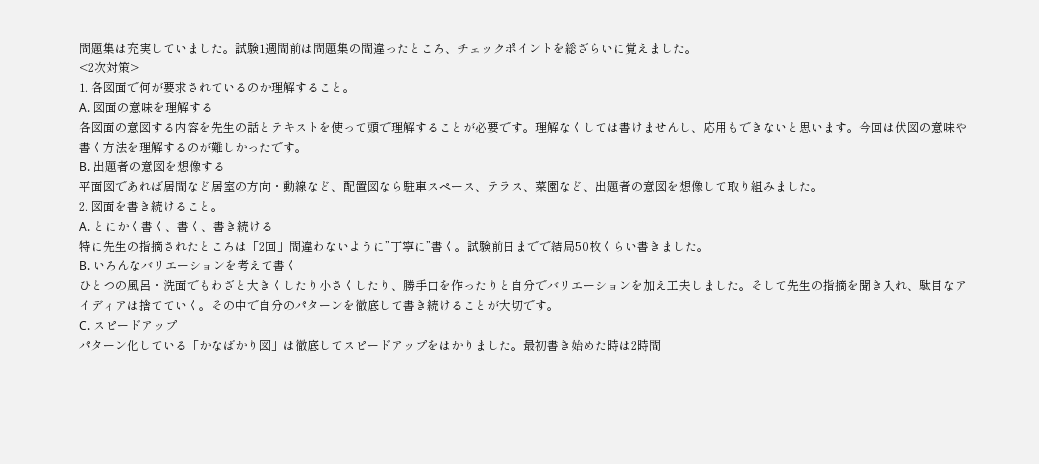問題集は充実していました。試験1週間前は問題集の間違ったところ、チェックポイントを総ざらいに覚えました。
<2次対策>
1. 各図面で何が要求されているのか理解すること。
A. 図面の意味を理解する
各図面の意図する内容を先生の話とテキストを使って頭で理解することが必要です。理解なくしては書けませんし、応用もできないと思います。今回は伏図の意味や書く方法を理解するのが難しかったです。
B. 出題者の意図を想像する
平面図であれば居間など居室の方向・動線など、配置図なら駐車スペース、テラス、菜園など、出題者の意図を想像して取り組みました。
2. 図面を書き続けること。
A. とにかく書く、書く、書き続ける
特に先生の指摘されたところは「2回」間違わないように”丁寧に”書く。試験前日までで結局50枚くらい書きました。
B. いろんなバリエーションを考えて書く
ひとつの風呂・洗面でもわざと大きくしたり小さくしたり、勝手口を作ったりと自分でバリエーションを加え工夫しました。そして先生の指摘を聞き入れ、駄目なアイディアは捨てていく。その中で自分のパターンを徹底して書き続けることが大切です。
C. スピードアップ
パターン化している「かなばかり図」は徹底してスピードアップをはかりました。最初書き始めた時は2時間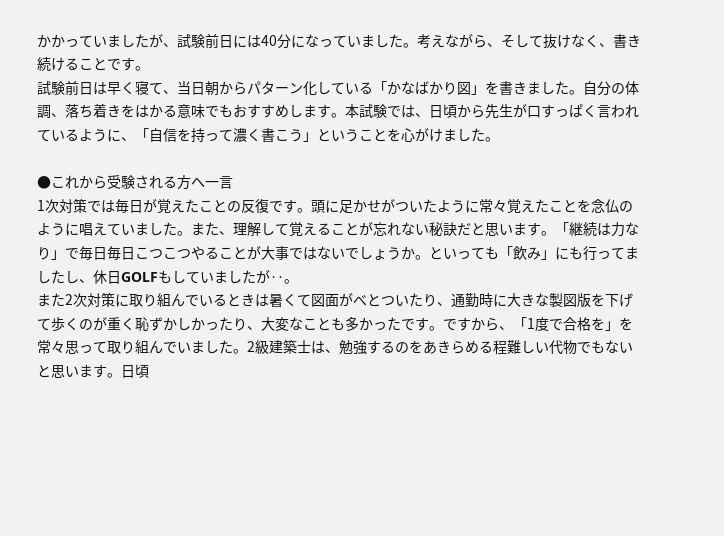かかっていましたが、試験前日には40分になっていました。考えながら、そして抜けなく、書き続けることです。
試験前日は早く寝て、当日朝からパターン化している「かなばかり図」を書きました。自分の体調、落ち着きをはかる意味でもおすすめします。本試験では、日頃から先生が口すっぱく言われているように、「自信を持って濃く書こう」ということを心がけました。

●これから受験される方へ一言
1次対策では毎日が覚えたことの反復です。頭に足かせがついたように常々覚えたことを念仏のように唱えていました。また、理解して覚えることが忘れない秘訣だと思います。「継続は力なり」で毎日毎日こつこつやることが大事ではないでしょうか。といっても「飲み」にも行ってましたし、休日GOLFもしていましたが‥。
また2次対策に取り組んでいるときは暑くて図面がべとついたり、通勤時に大きな製図版を下げて歩くのが重く恥ずかしかったり、大変なことも多かったです。ですから、「1度で合格を」を常々思って取り組んでいました。2級建築士は、勉強するのをあきらめる程難しい代物でもないと思います。日頃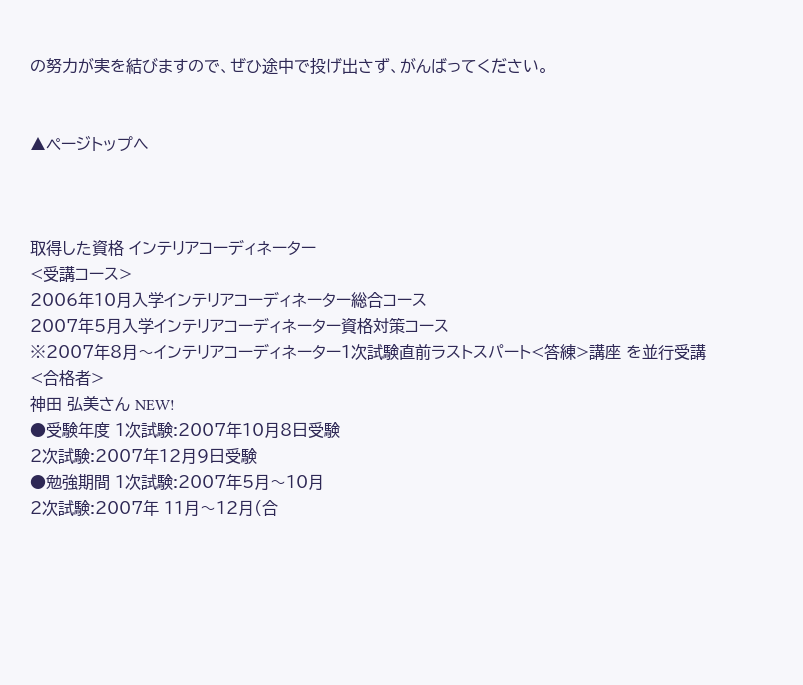の努力が実を結びますので、ぜひ途中で投げ出さず、がんばってください。


▲ページトップへ



取得した資格 インテリアコーディネーター
<受講コース>
2006年10月入学インテリアコーディネーター総合コース
2007年5月入学インテリアコーディネーター資格対策コース
※2007年8月〜インテリアコーディネーター1次試験直前ラストスパート<答練>講座 を並行受講
<合格者>
神田 弘美さん NEW!
●受験年度 1次試験:2007年10月8日受験
2次試験:2007年12月9日受験
●勉強期間 1次試験:2007年5月〜10月
2次試験:2007年 11月〜12月(合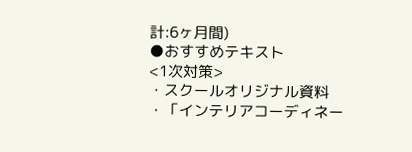計:6ヶ月間)
●おすすめテキスト
<1次対策>
・スクールオリジナル資料
・「インテリアコーディネー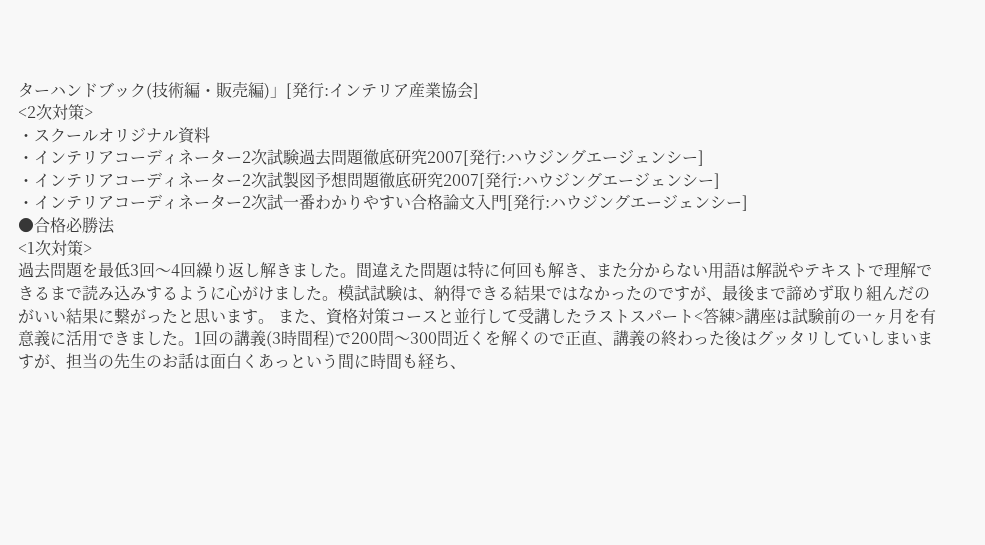ターハンドブック(技術編・販売編)」[発行:インテリア産業協会]
<2次対策>
・スクールオリジナル資料
・インテリアコーディネーター2次試験過去問題徹底研究2007[発行:ハウジングエージェンシー]
・インテリアコーディネーター2次試製図予想問題徹底研究2007[発行:ハウジングエージェンシー]
・インテリアコーディネーター2次試一番わかりやすい合格論文入門[発行:ハウジングエージェンシー]
●合格必勝法
<1次対策>
過去問題を最低3回〜4回繰り返し解きました。間違えた問題は特に何回も解き、また分からない用語は解説やテキストで理解できるまで読み込みするように心がけました。模試試験は、納得できる結果ではなかったのですが、最後まで諦めず取り組んだのがいい結果に繋がったと思います。 また、資格対策コースと並行して受講したラストスパート<答練>講座は試験前の一ヶ月を有意義に活用できました。1回の講義(3時間程)で200問〜300問近くを解くので正直、講義の終わった後はグッタリしていしまいますが、担当の先生のお話は面白くあっという間に時間も経ち、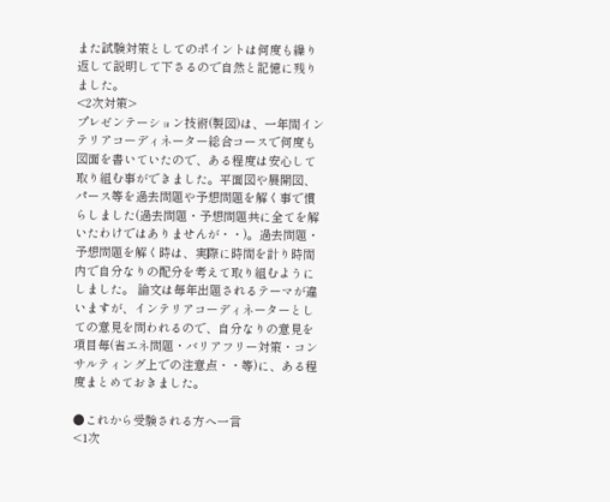また試験対策としてのポイントは何度も繰り返して説明して下さるので自然と記憶に残りました。
<2次対策>
プレゼンテーション技術(製図)は、一年間インテリアコーディネーター総合コースで何度も図面を書いていたので、ある程度は安心して取り組む事ができました。平面図や展開図、パース等を過去問題や予想問題を解く事で慣らしました(過去問題・予想問題共に全てを解いたわけではありませんが・・)。過去問題・予想問題を解く時は、実際に時間を計り時間内で自分なりの配分を考えて取り組むようにしました。 論文は毎年出題されるテーマが違いますが、インテリアコーディネーターとしての意見を問われるので、自分なりの意見を項目毎(省エネ問題・バリアフリー対策・コンサルティング上での注意点・・等)に、ある程度まとめておきました。

●これから受験される方へ一言
<1次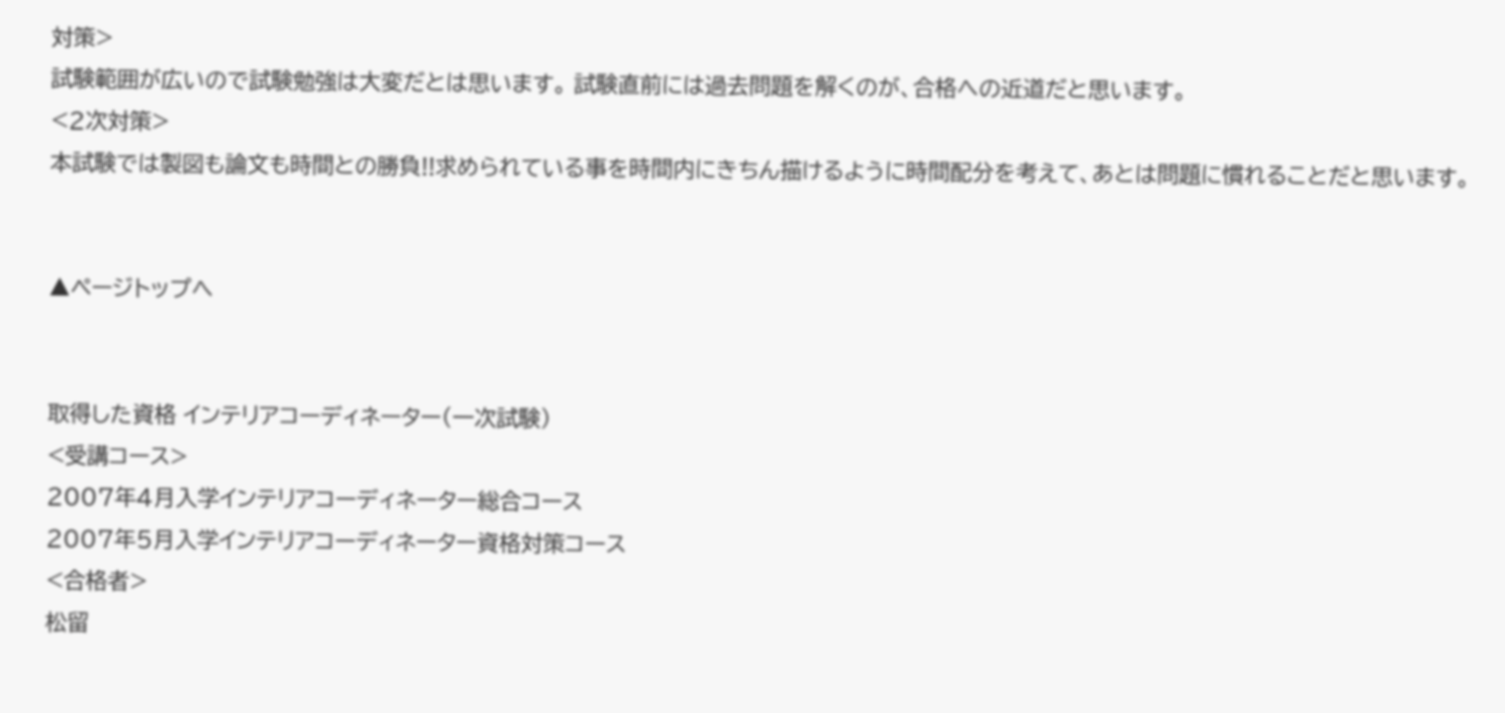対策>
試験範囲が広いので試験勉強は大変だとは思います。 試験直前には過去問題を解くのが、合格への近道だと思います。
<2次対策>
本試験では製図も論文も時間との勝負!!求められている事を時間内にきちん描けるように時間配分を考えて、あとは問題に慣れることだと思います。


▲ページトップへ


取得した資格 インテリアコーディネーター(一次試験)
<受講コース>
2007年4月入学インテリアコーディネーター総合コース
2007年5月入学インテリアコーディネーター資格対策コース
<合格者>
松留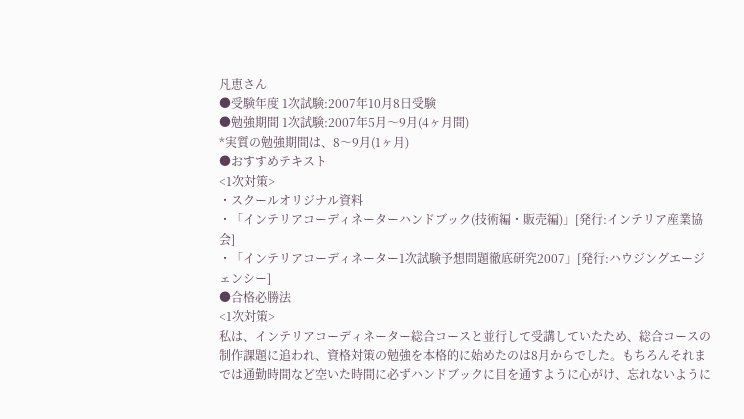凡恵さん
●受験年度 1次試験:2007年10月8日受験
●勉強期間 1次試験:2007年5月〜9月(4ヶ月間)
*実質の勉強期間は、8〜9月(1ヶ月)
●おすすめテキスト
<1次対策>
・スクールオリジナル資料
・「インテリアコーディネーターハンドブック(技術編・販売編)」[発行:インテリア産業協会]
・「インテリアコーディネーター1次試験予想問題徹底研究2007」[発行:ハウジングエージェンシー]
●合格必勝法
<1次対策>
私は、インテリアコーディネーター総合コースと並行して受講していたため、総合コースの制作課題に追われ、資格対策の勉強を本格的に始めたのは8月からでした。もちろんそれまでは通勤時間など空いた時間に必ずハンドブックに目を通すように心がけ、忘れないように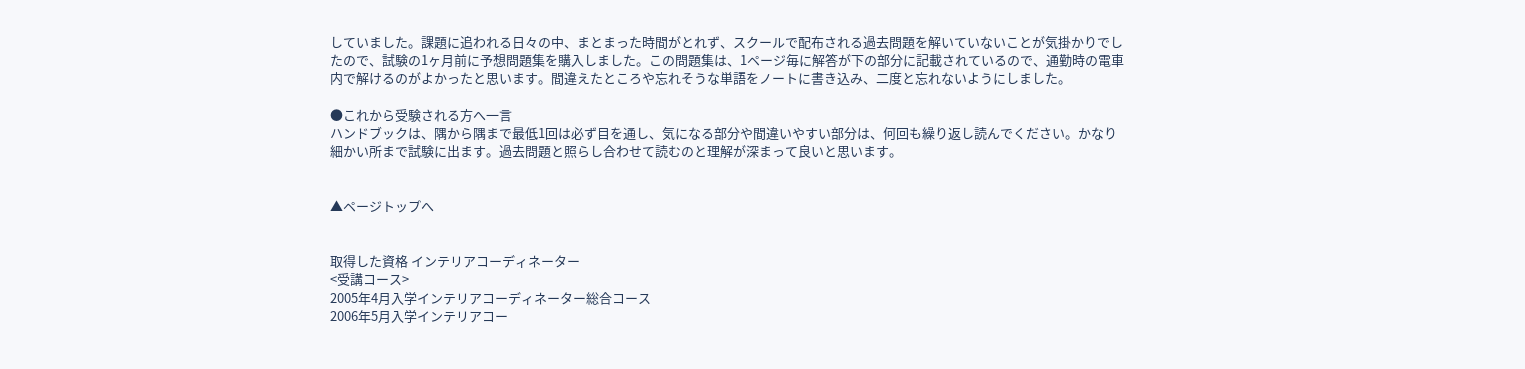していました。課題に追われる日々の中、まとまった時間がとれず、スクールで配布される過去問題を解いていないことが気掛かりでしたので、試験の1ヶ月前に予想問題集を購入しました。この問題集は、1ページ毎に解答が下の部分に記載されているので、通勤時の電車内で解けるのがよかったと思います。間違えたところや忘れそうな単語をノートに書き込み、二度と忘れないようにしました。

●これから受験される方へ一言
ハンドブックは、隅から隅まで最低1回は必ず目を通し、気になる部分や間違いやすい部分は、何回も繰り返し読んでください。かなり細かい所まで試験に出ます。過去問題と照らし合わせて読むのと理解が深まって良いと思います。


▲ページトップへ


取得した資格 インテリアコーディネーター
<受講コース>
2005年4月入学インテリアコーディネーター総合コース
2006年5月入学インテリアコー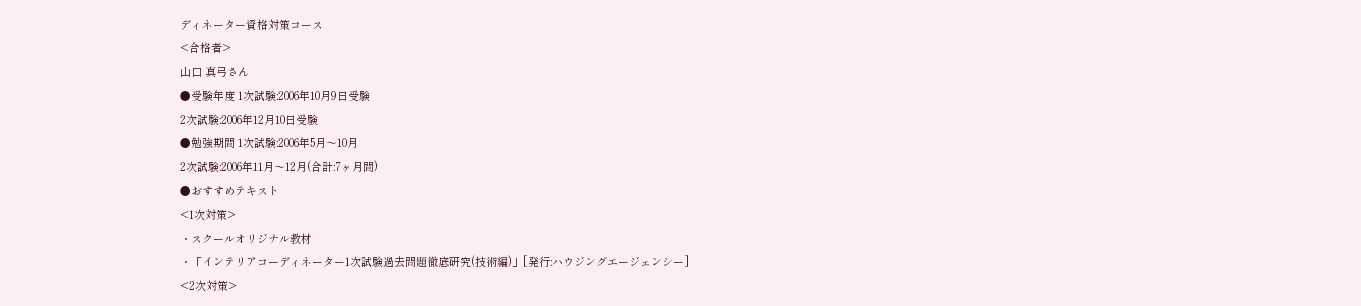ディネーター資格対策コース
<合格者>
山口 真弓さん
●受験年度 1次試験:2006年10月9日受験
2次試験:2006年12月10日受験
●勉強期間 1次試験:2006年5月〜10月
2次試験:2006年11月〜12月(合計:7ヶ月間)
●おすすめテキスト
<1次対策>
・スクールオリジナル教材
・「インテリアコーディネーター1次試験過去問題徹底研究(技術編)」[発行:ハウジングエージェンシー]
<2次対策>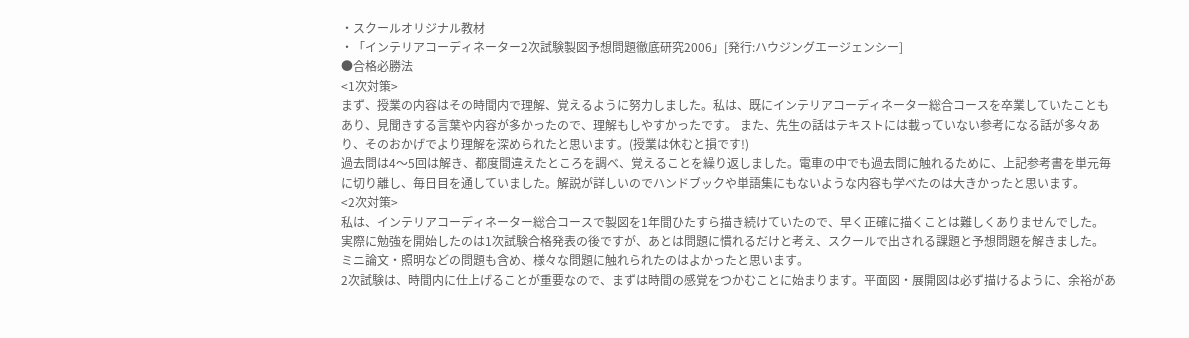・スクールオリジナル教材
・「インテリアコーディネーター2次試験製図予想問題徹底研究2006」[発行:ハウジングエージェンシー]
●合格必勝法
<1次対策>
まず、授業の内容はその時間内で理解、覚えるように努力しました。私は、既にインテリアコーディネーター総合コースを卒業していたこともあり、見聞きする言葉や内容が多かったので、理解もしやすかったです。 また、先生の話はテキストには載っていない参考になる話が多々あり、そのおかげでより理解を深められたと思います。(授業は休むと損です!)
過去問は4〜5回は解き、都度間違えたところを調べ、覚えることを繰り返しました。電車の中でも過去問に触れるために、上記参考書を単元毎に切り離し、毎日目を通していました。解説が詳しいのでハンドブックや単語集にもないような内容も学べたのは大きかったと思います。
<2次対策>
私は、インテリアコーディネーター総合コースで製図を1年間ひたすら描き続けていたので、早く正確に描くことは難しくありませんでした。
実際に勉強を開始したのは1次試験合格発表の後ですが、あとは問題に慣れるだけと考え、スクールで出される課題と予想問題を解きました。
ミニ論文・照明などの問題も含め、様々な問題に触れられたのはよかったと思います。
2次試験は、時間内に仕上げることが重要なので、まずは時間の感覚をつかむことに始まります。平面図・展開図は必ず描けるように、余裕があ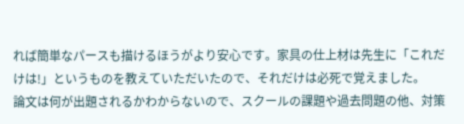れば簡単なパースも描けるほうがより安心です。家具の仕上材は先生に「これだけは!」というものを教えていただいたので、それだけは必死で覚えました。
論文は何が出題されるかわからないので、スクールの課題や過去問題の他、対策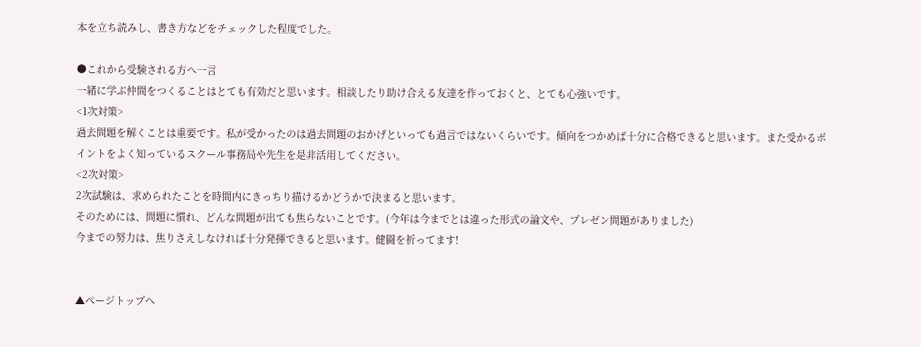本を立ち読みし、書き方などをチェックした程度でした。

●これから受験される方へ一言
一緒に学ぶ仲間をつくることはとても有効だと思います。相談したり助け合える友達を作っておくと、とても心強いです。
<1次対策>
過去問題を解くことは重要です。私が受かったのは過去問題のおかげといっても過言ではないくらいです。傾向をつかめば十分に合格できると思います。また受かるポイントをよく知っているスクール事務局や先生を是非活用してください。
<2次対策>
2次試験は、求められたことを時間内にきっちり描けるかどうかで決まると思います。
そのためには、問題に慣れ、どんな問題が出ても焦らないことです。(今年は今までとは違った形式の論文や、プレゼン問題がありました)
今までの努力は、焦りさえしなければ十分発揮できると思います。健闘を祈ってます!


▲ページトップへ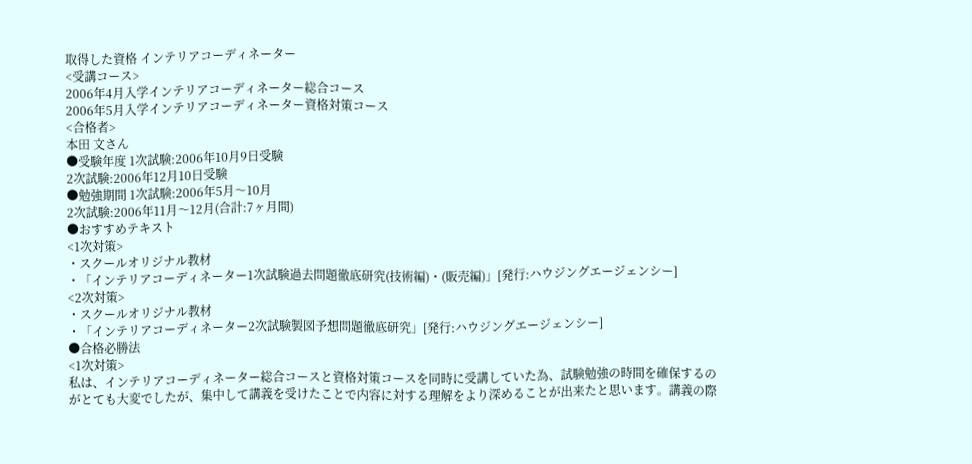取得した資格 インテリアコーディネーター
<受講コース>
2006年4月入学インテリアコーディネーター総合コース
2006年5月入学インテリアコーディネーター資格対策コース
<合格者>
本田 文さん
●受験年度 1次試験:2006年10月9日受験
2次試験:2006年12月10日受験
●勉強期間 1次試験:2006年5月〜10月
2次試験:2006年11月〜12月(合計:7ヶ月間)
●おすすめテキスト
<1次対策>
・スクールオリジナル教材
・「インテリアコーディネーター1次試験過去問題徹底研究(技術編)・(販売編)」[発行:ハウジングエージェンシー]
<2次対策>
・スクールオリジナル教材
・「インテリアコーディネーター2次試験製図予想問題徹底研究」[発行:ハウジングエージェンシー]
●合格必勝法
<1次対策>
私は、インテリアコーディネーター総合コースと資格対策コースを同時に受講していた為、試験勉強の時間を確保するのがとても大変でしたが、集中して講義を受けたことで内容に対する理解をより深めることが出来たと思います。講義の際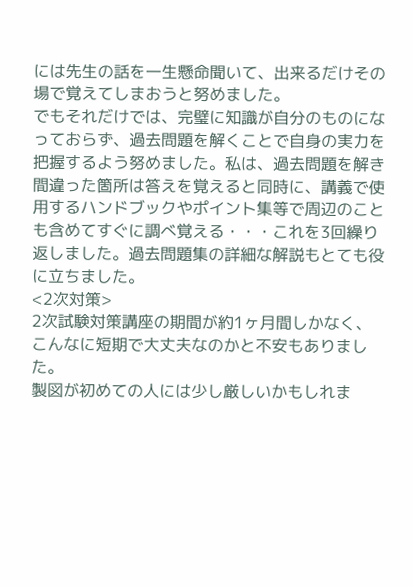には先生の話を一生懸命聞いて、出来るだけその場で覚えてしまおうと努めました。
でもそれだけでは、完璧に知識が自分のものになっておらず、過去問題を解くことで自身の実力を把握するよう努めました。私は、過去問題を解き間違った箇所は答えを覚えると同時に、講義で使用するハンドブックやポイント集等で周辺のことも含めてすぐに調べ覚える・・・これを3回繰り返しました。過去問題集の詳細な解説もとても役に立ちました。
<2次対策>
2次試験対策講座の期間が約1ヶ月間しかなく、こんなに短期で大丈夫なのかと不安もありました。
製図が初めての人には少し厳しいかもしれま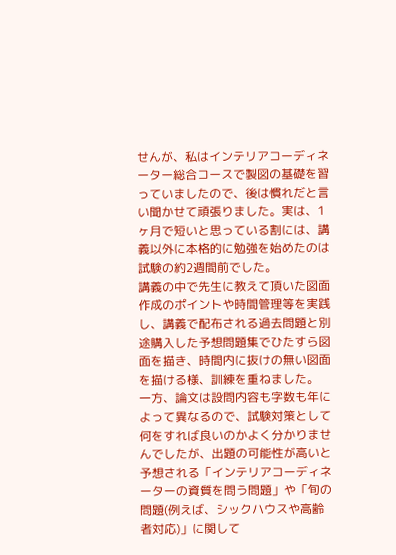せんが、私はインテリアコーディネーター総合コースで製図の基礎を習っていましたので、後は慣れだと言い聞かせて頑張りました。実は、1ヶ月で短いと思っている割には、講義以外に本格的に勉強を始めたのは試験の約2週間前でした。
講義の中で先生に教えて頂いた図面作成のポイントや時間管理等を実践し、講義で配布される過去問題と別途購入した予想問題集でひたすら図面を描き、時間内に抜けの無い図面を描ける様、訓練を重ねました。
一方、論文は設問内容も字数も年によって異なるので、試験対策として何をすれば良いのかよく分かりませんでしたが、出題の可能性が高いと予想される「インテリアコーディネーターの資質を問う問題」や「旬の問題(例えば、シックハウスや高齢者対応)」に関して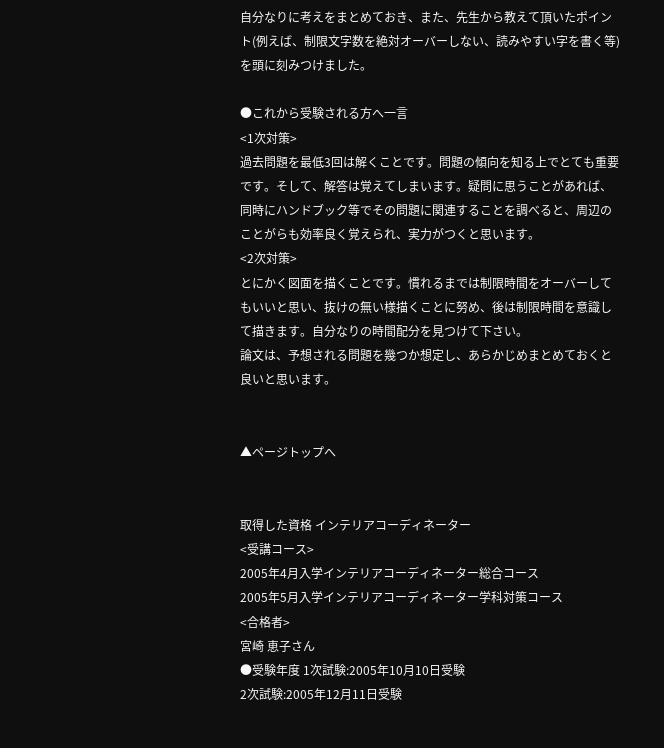自分なりに考えをまとめておき、また、先生から教えて頂いたポイント(例えば、制限文字数を絶対オーバーしない、読みやすい字を書く等)を頭に刻みつけました。

●これから受験される方へ一言
<1次対策>
過去問題を最低3回は解くことです。問題の傾向を知る上でとても重要です。そして、解答は覚えてしまいます。疑問に思うことがあれば、同時にハンドブック等でその問題に関連することを調べると、周辺のことがらも効率良く覚えられ、実力がつくと思います。
<2次対策>
とにかく図面を描くことです。慣れるまでは制限時間をオーバーしてもいいと思い、抜けの無い様描くことに努め、後は制限時間を意識して描きます。自分なりの時間配分を見つけて下さい。
論文は、予想される問題を幾つか想定し、あらかじめまとめておくと良いと思います。


▲ページトップへ


取得した資格 インテリアコーディネーター
<受講コース>
2005年4月入学インテリアコーディネーター総合コース
2005年5月入学インテリアコーディネーター学科対策コース
<合格者>
宮崎 恵子さん
●受験年度 1次試験:2005年10月10日受験
2次試験:2005年12月11日受験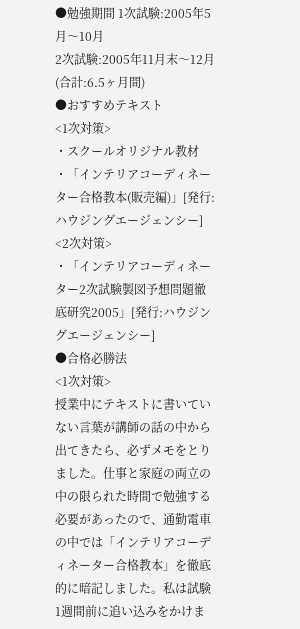●勉強期間 1次試験:2005年5月〜10月
2次試験:2005年11月末〜12月(合計:6.5ヶ月間)
●おすすめテキスト
<1次対策>
・スクールオリジナル教材
・「インテリアコーディネーター合格教本(販売編)」[発行:ハウジングエージェンシー]
<2次対策>
・「インテリアコーディネーター2次試験製図予想問題徹底研究2005」[発行:ハウジングエージェンシー]
●合格必勝法
<1次対策>
授業中にテキストに書いていない言葉が講師の話の中から出てきたら、必ずメモをとりました。仕事と家庭の両立の中の限られた時間で勉強する必要があったので、通勤電車の中では「インテリアコーディネーター合格教本」を徹底的に暗記しました。私は試験1週間前に追い込みをかけま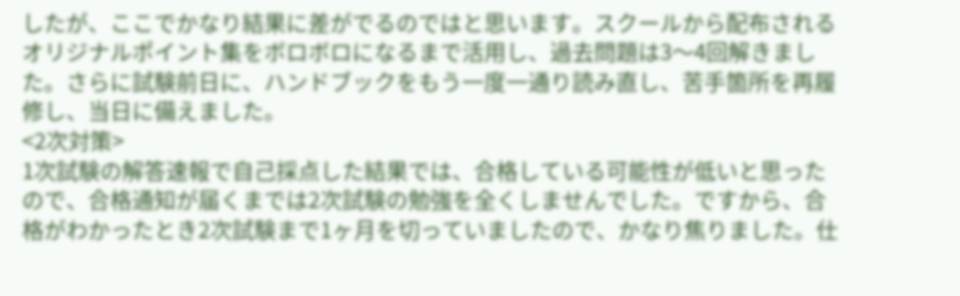したが、ここでかなり結果に差がでるのではと思います。スクールから配布されるオリジナルポイント集をボロボロになるまで活用し、過去問題は3〜4回解きました。さらに試験前日に、ハンドブックをもう一度一通り読み直し、苦手箇所を再履修し、当日に備えました。
<2次対策>
1次試験の解答速報で自己採点した結果では、合格している可能性が低いと思ったので、合格通知が届くまでは2次試験の勉強を全くしませんでした。ですから、合格がわかったとき2次試験まで1ヶ月を切っていましたので、かなり焦りました。仕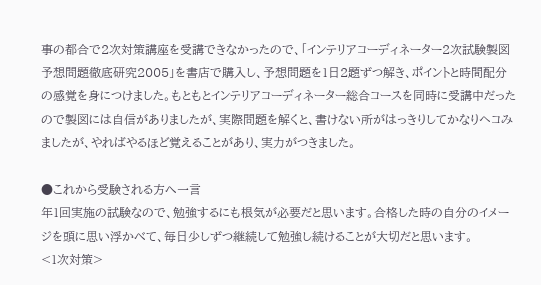事の都合で2次対策講座を受講できなかったので、「インテリアコーディネーター2次試験製図予想問題徹底研究2005」を書店で購入し、予想問題を1日2題ずつ解き、ポイントと時間配分の感覚を身につけました。もともとインテリアコーディネーター総合コースを同時に受講中だったので製図には自信がありましたが、実際問題を解くと、書けない所がはっきりしてかなりヘコみましたが、やればやるほど覚えることがあり、実力がつきました。

●これから受験される方へ一言
年1回実施の試験なので、勉強するにも根気が必要だと思います。合格した時の自分のイメージを頭に思い浮かべて、毎日少しずつ継続して勉強し続けることが大切だと思います。
<1次対策>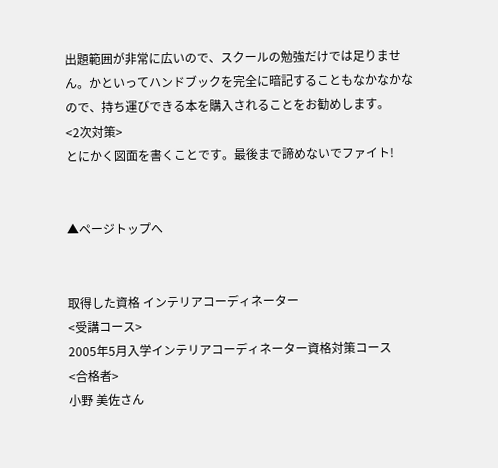出題範囲が非常に広いので、スクールの勉強だけでは足りません。かといってハンドブックを完全に暗記することもなかなかなので、持ち運びできる本を購入されることをお勧めします。
<2次対策>
とにかく図面を書くことです。最後まで諦めないでファイト!


▲ページトップへ


取得した資格 インテリアコーディネーター
<受講コース>
2005年5月入学インテリアコーディネーター資格対策コース
<合格者>
小野 美佐さん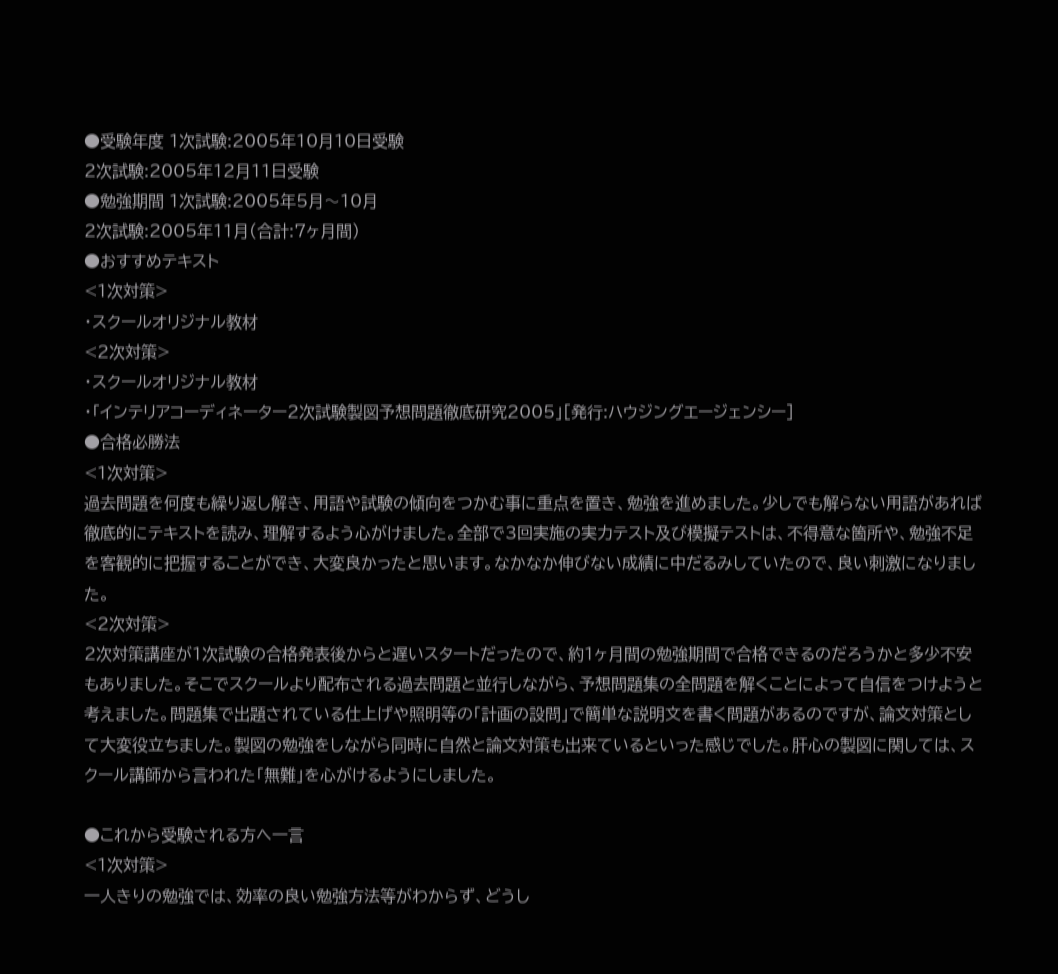●受験年度 1次試験:2005年10月10日受験
2次試験:2005年12月11日受験
●勉強期間 1次試験:2005年5月〜10月
2次試験:2005年11月(合計:7ヶ月間)
●おすすめテキスト
<1次対策>
・スクールオリジナル教材
<2次対策>
・スクールオリジナル教材
・「インテリアコーディネーター2次試験製図予想問題徹底研究2005」[発行:ハウジングエージェンシー]
●合格必勝法
<1次対策>
過去問題を何度も繰り返し解き、用語や試験の傾向をつかむ事に重点を置き、勉強を進めました。少しでも解らない用語があれば徹底的にテキストを読み、理解するよう心がけました。全部で3回実施の実力テスト及び模擬テストは、不得意な箇所や、勉強不足を客観的に把握することができ、大変良かったと思います。なかなか伸びない成績に中だるみしていたので、良い刺激になりました。
<2次対策>
2次対策講座が1次試験の合格発表後からと遅いスタートだったので、約1ヶ月間の勉強期間で合格できるのだろうかと多少不安もありました。そこでスクールより配布される過去問題と並行しながら、予想問題集の全問題を解くことによって自信をつけようと考えました。問題集で出題されている仕上げや照明等の「計画の設問」で簡単な説明文を書く問題があるのですが、論文対策として大変役立ちました。製図の勉強をしながら同時に自然と論文対策も出来ているといった感じでした。肝心の製図に関しては、スクール講師から言われた「無難」を心がけるようにしました。

●これから受験される方へ一言
<1次対策>
一人きりの勉強では、効率の良い勉強方法等がわからず、どうし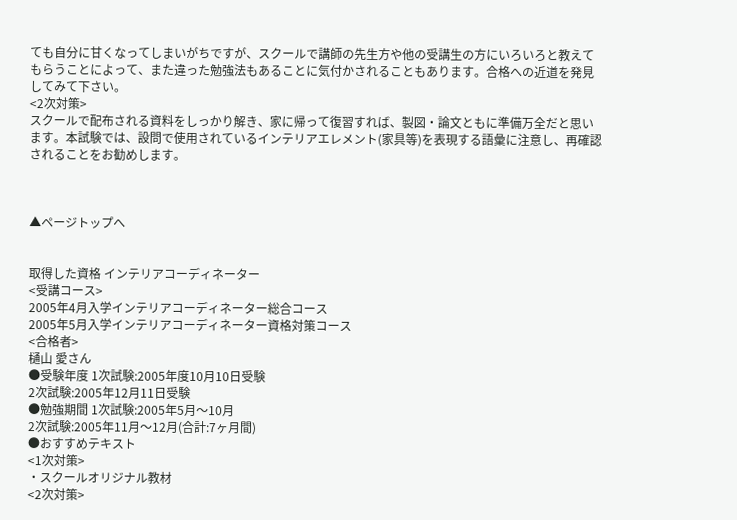ても自分に甘くなってしまいがちですが、スクールで講師の先生方や他の受講生の方にいろいろと教えてもらうことによって、また違った勉強法もあることに気付かされることもあります。合格への近道を発見してみて下さい。
<2次対策>
スクールで配布される資料をしっかり解き、家に帰って復習すれば、製図・論文ともに準備万全だと思います。本試験では、設問で使用されているインテリアエレメント(家具等)を表現する語彙に注意し、再確認されることをお勧めします。



▲ページトップへ


取得した資格 インテリアコーディネーター
<受講コース>
2005年4月入学インテリアコーディネーター総合コース
2005年5月入学インテリアコーディネーター資格対策コース
<合格者>
樋山 愛さん
●受験年度 1次試験:2005年度10月10日受験
2次試験:2005年12月11日受験
●勉強期間 1次試験:2005年5月〜10月
2次試験:2005年11月〜12月(合計:7ヶ月間)
●おすすめテキスト
<1次対策>
・スクールオリジナル教材
<2次対策>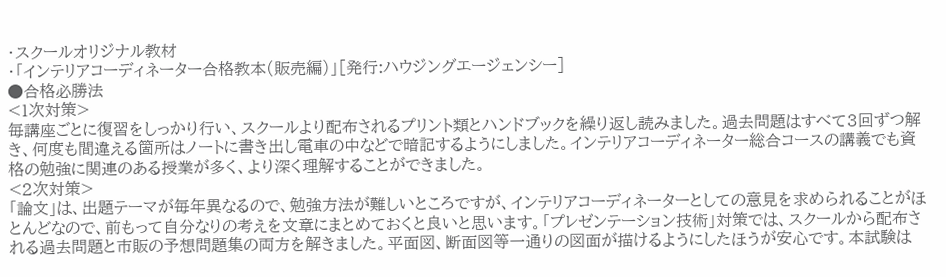・スクールオリジナル教材
・「インテリアコーディネーター合格教本(販売編)」[発行:ハウジングエージェンシー]
●合格必勝法
<1次対策>
毎講座ごとに復習をしっかり行い、スクールより配布されるプリント類とハンドブックを繰り返し読みました。過去問題はすべて3回ずつ解き、何度も間違える箇所はノートに書き出し電車の中などで暗記するようにしました。インテリアコーディネーター総合コースの講義でも資格の勉強に関連のある授業が多く、より深く理解することができました。
<2次対策>
「論文」は、出題テーマが毎年異なるので、勉強方法が難しいところですが、インテリアコーディネーターとしての意見を求められることがほとんどなので、前もって自分なりの考えを文章にまとめておくと良いと思います。「プレゼンテーション技術」対策では、スクールから配布される過去問題と市販の予想問題集の両方を解きました。平面図、断面図等一通りの図面が描けるようにしたほうが安心です。本試験は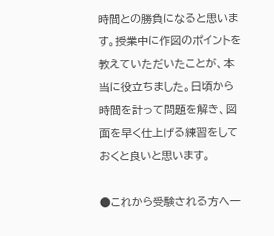時間との勝負になると思います。授業中に作図のポイントを教えていただいたことが、本当に役立ちました。日頃から時間を計って問題を解き、図面を早く仕上げる練習をしておくと良いと思います。

●これから受験される方へ一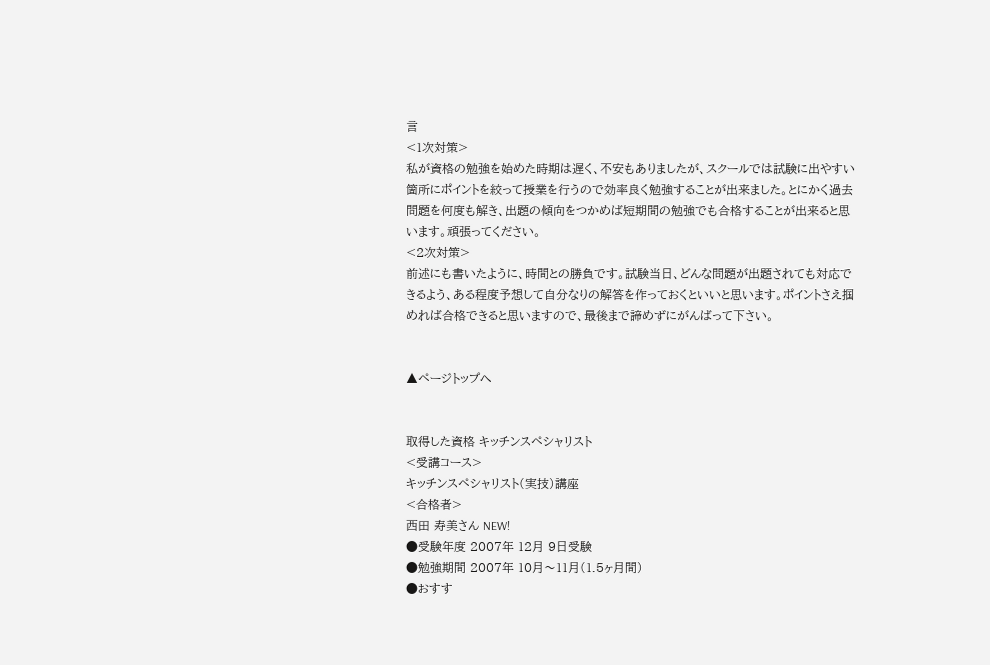言
<1次対策>
私が資格の勉強を始めた時期は遅く、不安もありましたが、スクールでは試験に出やすい箇所にポイントを絞って授業を行うので効率良く勉強することが出来ました。とにかく過去問題を何度も解き、出題の傾向をつかめば短期間の勉強でも合格することが出来ると思います。頑張ってください。
<2次対策>
前述にも書いたように、時間との勝負です。試験当日、どんな問題が出題されても対応できるよう、ある程度予想して自分なりの解答を作っておくといいと思います。ポイントさえ掴めれば合格できると思いますので、最後まで諦めずにがんばって下さい。


▲ページトップへ


取得した資格 キッチンスペシャリスト
<受講コース>
キッチンスペシャリスト(実技)講座
<合格者>
西田 寿美さん NEW!
●受験年度 2007年 12月 9日受験
●勉強期間 2007年 10月〜11月(1.5ヶ月間)
●おすす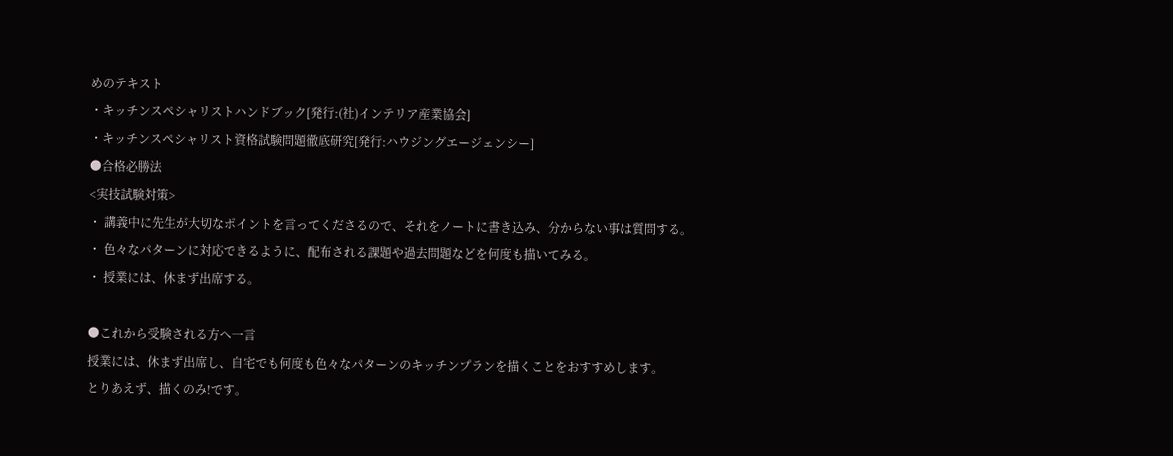めのテキスト
・キッチンスペシャリストハンドブック[発行:(社)インテリア産業協会]
・キッチンスペシャリスト資格試験問題徹底研究[発行:ハウジングエージェンシー]
●合格必勝法
<実技試験対策>
・ 講義中に先生が大切なポイントを言ってくださるので、それをノートに書き込み、分からない事は質問する。
・ 色々なパターンに対応できるように、配布される課題や過去問題などを何度も描いてみる。
・ 授業には、休まず出席する。

●これから受験される方へ一言
授業には、休まず出席し、自宅でも何度も色々なパターンのキッチンプランを描くことをおすすめします。
とりあえず、描くのみ!です。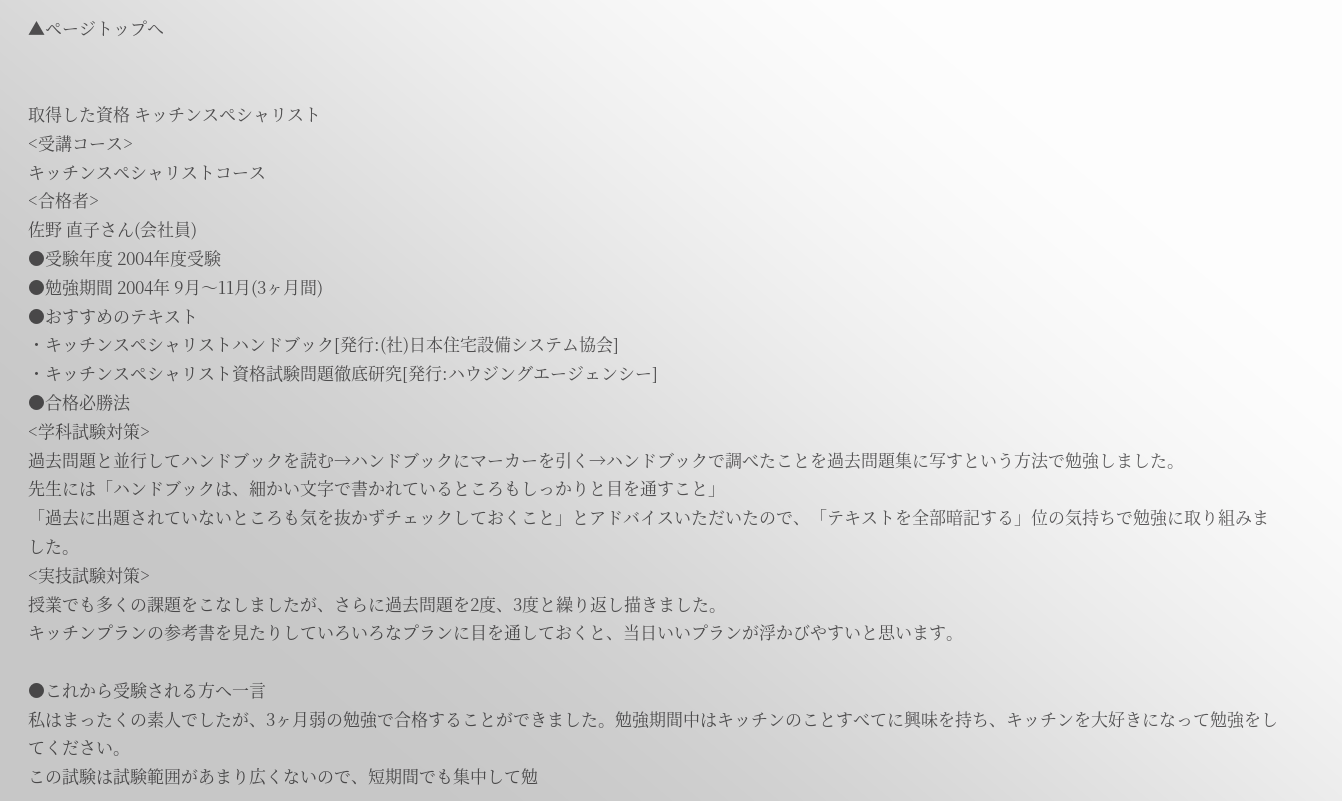▲ページトップへ


取得した資格 キッチンスペシャリスト
<受講コース>
キッチンスペシャリストコース
<合格者>
佐野 直子さん(会社員)
●受験年度 2004年度受験
●勉強期間 2004年 9月〜11月(3ヶ月間)
●おすすめのテキスト
・キッチンスペシャリストハンドブック[発行:(社)日本住宅設備システム協会]
・キッチンスペシャリスト資格試験問題徹底研究[発行:ハウジングエージェンシー]
●合格必勝法
<学科試験対策>
過去問題と並行してハンドブックを読む→ハンドブックにマーカーを引く→ハンドブックで調べたことを過去問題集に写すという方法で勉強しました。
先生には「ハンドブックは、細かい文字で書かれているところもしっかりと目を通すこと」
「過去に出題されていないところも気を抜かずチェックしておくこと」とアドバイスいただいたので、「テキストを全部暗記する」位の気持ちで勉強に取り組みました。
<実技試験対策>
授業でも多くの課題をこなしましたが、さらに過去問題を2度、3度と繰り返し描きました。
キッチンプランの参考書を見たりしていろいろなプランに目を通しておくと、当日いいプランが浮かびやすいと思います。

●これから受験される方へ一言
私はまったくの素人でしたが、3ヶ月弱の勉強で合格することができました。勉強期間中はキッチンのことすべてに興味を持ち、キッチンを大好きになって勉強をしてください。
この試験は試験範囲があまり広くないので、短期間でも集中して勉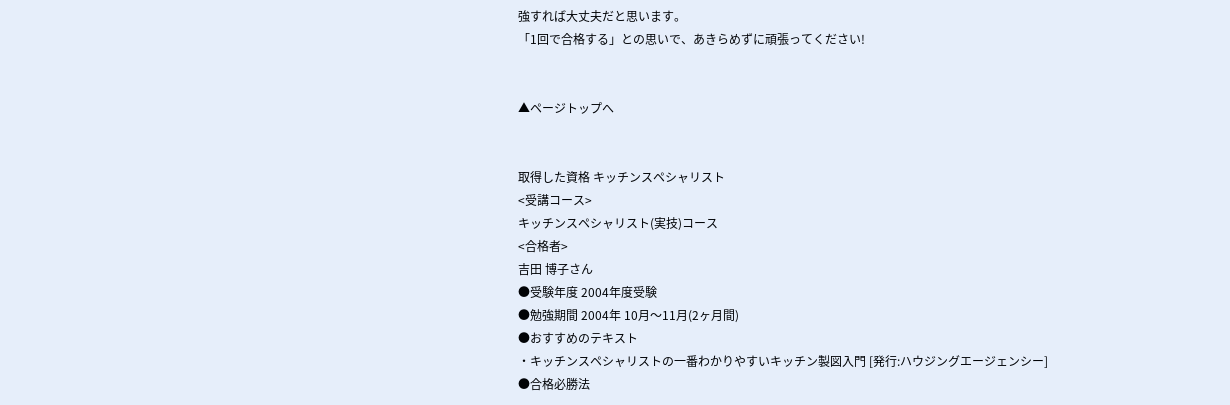強すれば大丈夫だと思います。
「1回で合格する」との思いで、あきらめずに頑張ってください!


▲ページトップへ


取得した資格 キッチンスペシャリスト
<受講コース>
キッチンスペシャリスト(実技)コース
<合格者>
吉田 博子さん
●受験年度 2004年度受験
●勉強期間 2004年 10月〜11月(2ヶ月間)
●おすすめのテキスト
・キッチンスペシャリストの一番わかりやすいキッチン製図入門 [発行:ハウジングエージェンシー]
●合格必勝法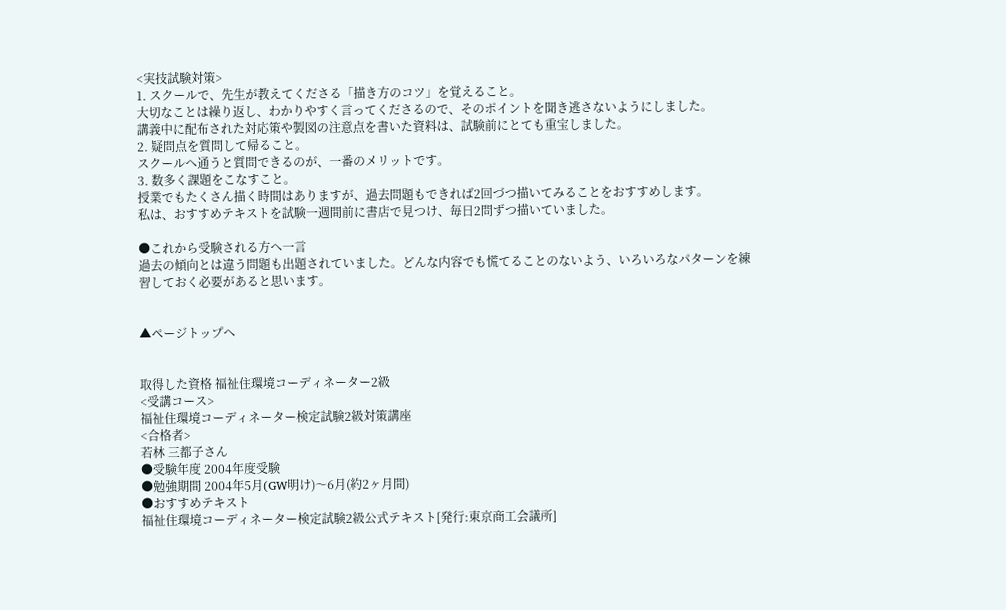<実技試験対策>
1. スクールで、先生が教えてくださる「描き方のコツ」を覚えること。
大切なことは繰り返し、わかりやすく言ってくださるので、そのポイントを聞き逃さないようにしました。
講義中に配布された対応策や製図の注意点を書いた資料は、試験前にとても重宝しました。
2. 疑問点を質問して帰ること。
スクールへ通うと質問できるのが、一番のメリットです。
3. 数多く課題をこなすこと。
授業でもたくさん描く時間はありますが、過去問題もできれば2回づつ描いてみることをおすすめします。
私は、おすすめテキストを試験一週間前に書店で見つけ、毎日2問ずつ描いていました。

●これから受験される方へ一言
過去の傾向とは違う問題も出題されていました。どんな内容でも慌てることのないよう、いろいろなパターンを練習しておく必要があると思います。


▲ページトップへ


取得した資格 福祉住環境コーディネーター2級
<受講コース>
福祉住環境コーディネーター検定試験2級対策講座
<合格者>
若林 三都子さん
●受験年度 2004年度受験
●勉強期間 2004年5月(GW明け)〜6月(約2ヶ月間)
●おすすめテキスト
福祉住環境コーディネーター検定試験2級公式テキスト[発行:東京商工会議所]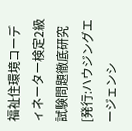福祉住環境コーディネーター検定2級試験問題徹底研究[発行:ハウジングエージェンシ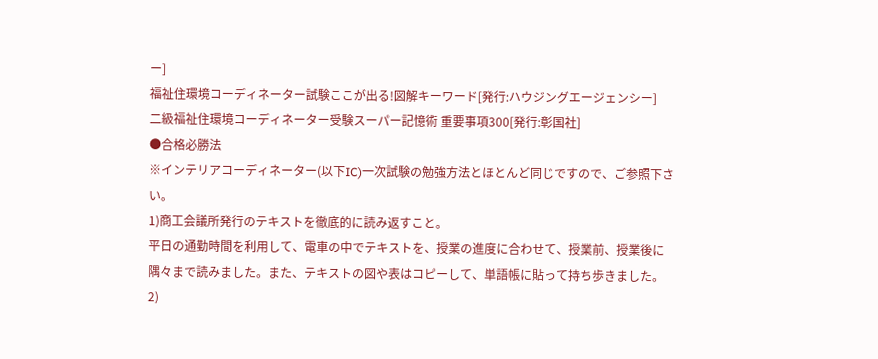ー]
福祉住環境コーディネーター試験ここが出る!図解キーワード[発行:ハウジングエージェンシー]
二級福祉住環境コーディネーター受験スーパー記憶術 重要事項300[発行:彰国社]
●合格必勝法
※インテリアコーディネーター(以下IC)一次試験の勉強方法とほとんど同じですので、ご参照下さい。
1)商工会議所発行のテキストを徹底的に読み返すこと。
平日の通勤時間を利用して、電車の中でテキストを、授業の進度に合わせて、授業前、授業後に隅々まで読みました。また、テキストの図や表はコピーして、単語帳に貼って持ち歩きました。
2)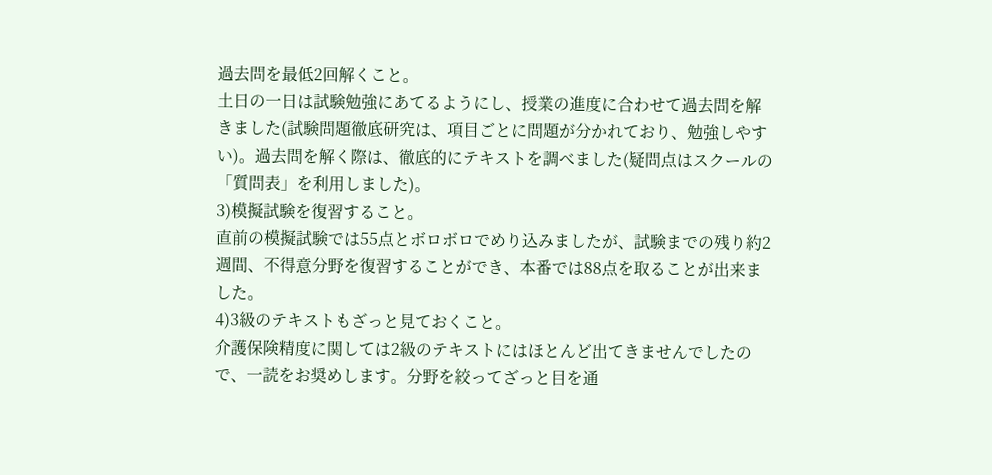過去問を最低2回解くこと。
土日の一日は試験勉強にあてるようにし、授業の進度に合わせて過去問を解きました(試験問題徹底研究は、項目ごとに問題が分かれており、勉強しやすい)。過去問を解く際は、徹底的にテキストを調べました(疑問点はスクールの「質問表」を利用しました)。
3)模擬試験を復習すること。
直前の模擬試験では55点とボロボロでめり込みましたが、試験までの残り約2週間、不得意分野を復習することができ、本番では88点を取ることが出来ました。
4)3級のテキストもざっと見ておくこと。
介護保険精度に関しては2級のテキストにはほとんど出てきませんでしたので、一読をお奨めします。分野を絞ってざっと目を通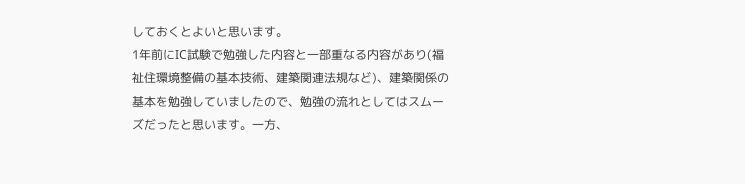しておくとよいと思います。
1年前にIC試験で勉強した内容と一部重なる内容があり(福祉住環境整備の基本技術、建築関連法規など)、建築関係の基本を勉強していましたので、勉強の流れとしてはスムーズだったと思います。一方、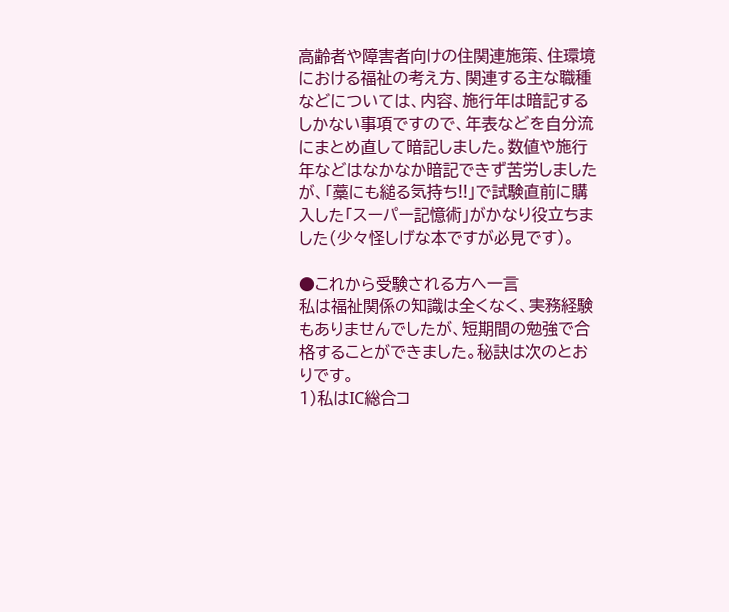高齢者や障害者向けの住関連施策、住環境における福祉の考え方、関連する主な職種などについては、内容、施行年は暗記するしかない事項ですので、年表などを自分流にまとめ直して暗記しました。数値や施行年などはなかなか暗記できず苦労しましたが、「藁にも縋る気持ち!!」で試験直前に購入した「スーパー記憶術」がかなり役立ちました(少々怪しげな本ですが必見です)。

●これから受験される方へ一言
私は福祉関係の知識は全くなく、実務経験もありませんでしたが、短期間の勉強で合格することができました。秘訣は次のとおりです。
1)私はIC総合コ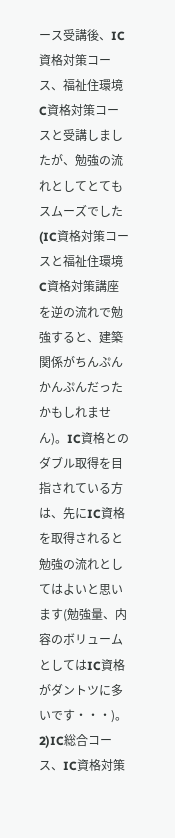ース受講後、IC資格対策コース、福祉住環境C資格対策コースと受講しましたが、勉強の流れとしてとてもスムーズでした(IC資格対策コースと福祉住環境C資格対策講座を逆の流れで勉強すると、建築関係がちんぷんかんぷんだったかもしれません)。IC資格とのダブル取得を目指されている方は、先にIC資格を取得されると勉強の流れとしてはよいと思います(勉強量、内容のボリュームとしてはIC資格がダントツに多いです・・・)。
2)IC総合コース、IC資格対策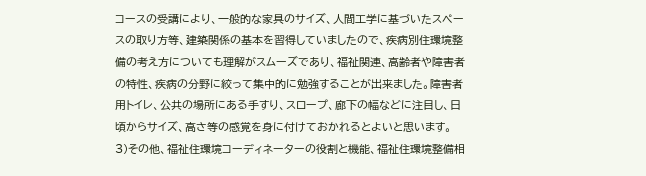コースの受講により、一般的な家具のサイズ、人間工学に基づいたスペースの取り方等、建築関係の基本を習得していましたので、疾病別住環境整備の考え方についても理解がスムーズであり、福祉関連、高齢者や障害者の特性、疾病の分野に絞って集中的に勉強することが出来ました。障害者用トイレ、公共の場所にある手すり、スロープ、廊下の幅などに注目し、日頃からサイズ、高さ等の感覚を身に付けておかれるとよいと思います。
3)その他、福祉住環境コーディネーターの役割と機能、福祉住環境整備相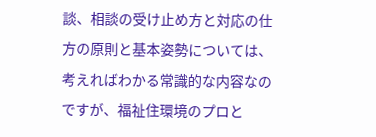談、相談の受け止め方と対応の仕方の原則と基本姿勢については、考えればわかる常識的な内容なのですが、福祉住環境のプロと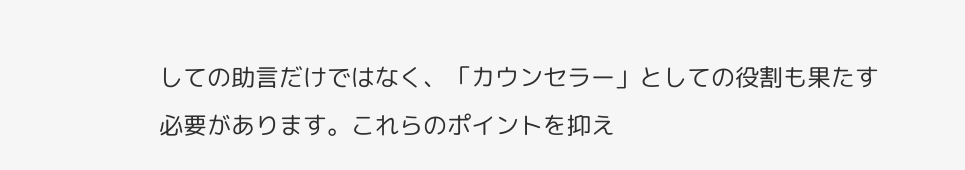しての助言だけではなく、「カウンセラー」としての役割も果たす必要があります。これらのポイントを抑え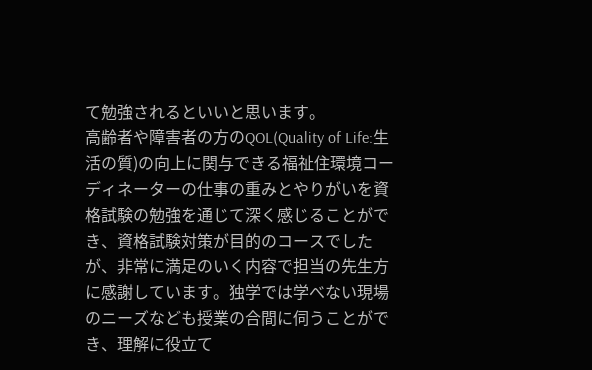て勉強されるといいと思います。
高齢者や障害者の方のQOL(Quality of Life:生活の質)の向上に関与できる福祉住環境コーディネーターの仕事の重みとやりがいを資格試験の勉強を通じて深く感じることができ、資格試験対策が目的のコースでしたが、非常に満足のいく内容で担当の先生方に感謝しています。独学では学べない現場のニーズなども授業の合間に伺うことができ、理解に役立て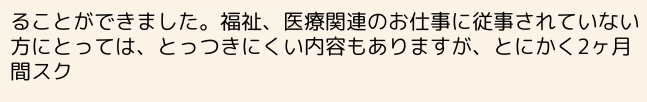ることができました。福祉、医療関連のお仕事に従事されていない方にとっては、とっつきにくい内容もありますが、とにかく2ヶ月間スク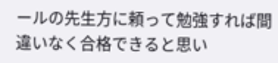ールの先生方に頼って勉強すれば間違いなく合格できると思い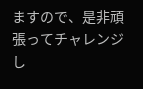ますので、是非頑張ってチャレンジし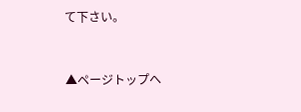て下さい。


▲ページトップへ